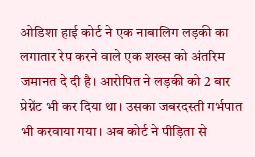ओडिशा हाई कोर्ट ने एक नाबालिग लड़की का लगातार रेप करने वाले एक शख्स को अंतरिम जमानत दे दी है। आरोपित ने लड़की को 2 बार प्रेग्नेंट भी कर दिया था। उसका जबरदस्ती गर्भपात भी करवाया गया। अब कोर्ट ने पीड़िता से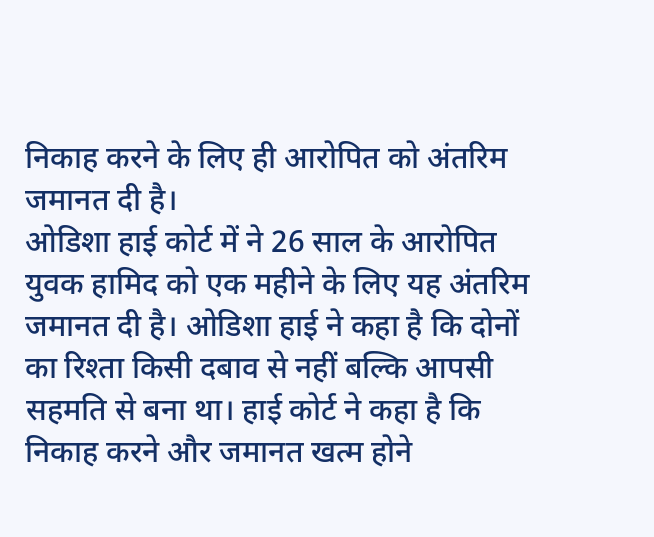निकाह करने के लिए ही आरोपित को अंतरिम जमानत दी है।
ओडिशा हाई कोर्ट में ने 26 साल के आरोपित युवक हामिद को एक महीने के लिए यह अंतरिम जमानत दी है। ओडिशा हाई ने कहा है कि दोनों का रिश्ता किसी दबाव से नहीं बल्कि आपसी सहमति से बना था। हाई कोर्ट ने कहा है कि निकाह करने और जमानत खत्म होने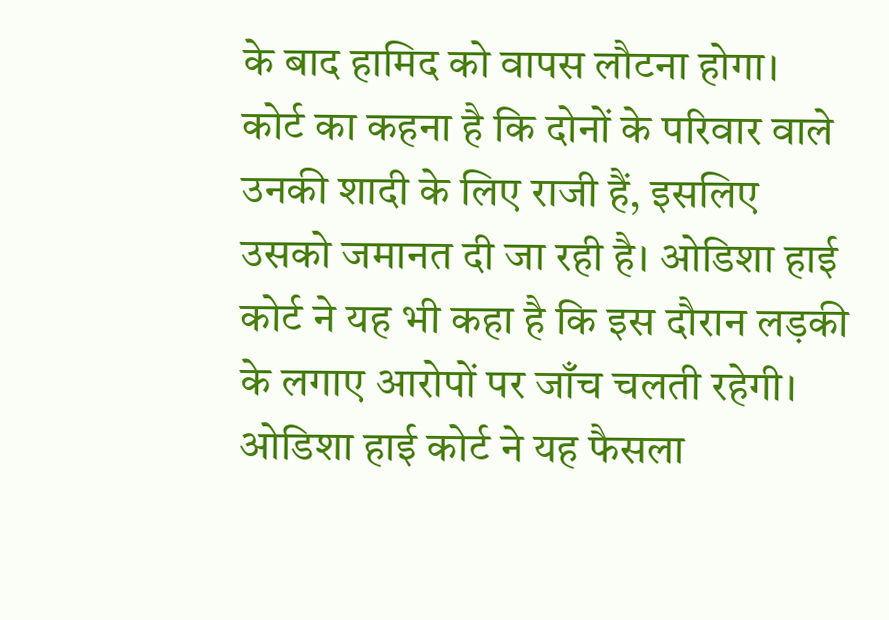के बाद हामिद को वापस लौटना होगा।
कोर्ट का कहना है कि दोनों के परिवार वाले उनकी शादी के लिए राजी हैं, इसलिए उसको जमानत दी जा रही है। ओडिशा हाई कोर्ट ने यह भी कहा है कि इस दौरान लड़की के लगाए आरोपों पर जाँच चलती रहेगी।
ओडिशा हाई कोर्ट ने यह फैसला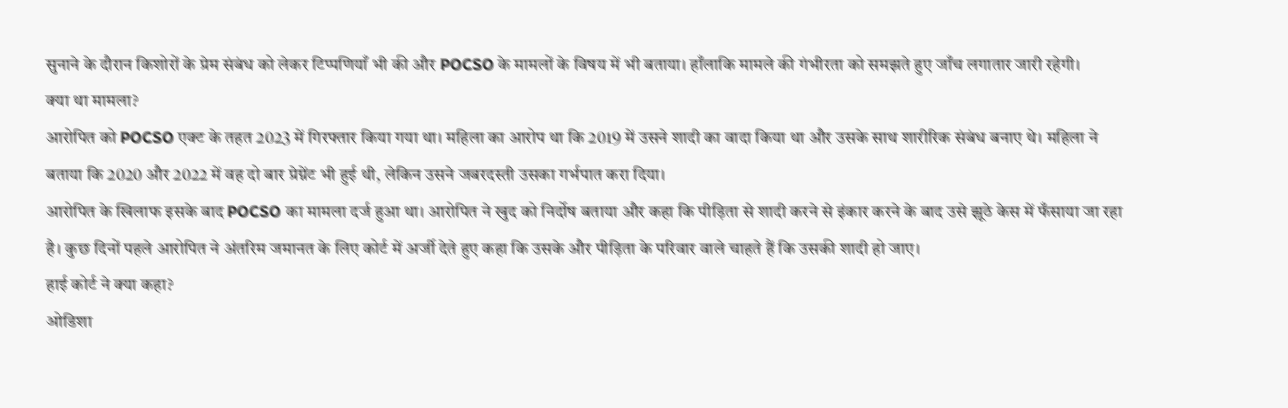सुनाने के दौरान किशोरों के प्रेम संबंध को लेकर टिप्पणियाँ भी की और POCSO के मामलों के विषय में भी बताया। हाँलाकि मामले की गंभीरता को समझते हुए जाँच लगातार जारी रहेगी।
क्या था मामला?
आरोपित को POCSO एक्ट के तहत 2023 में गिरफ्तार किया गया था। महिला का आरोप था कि 2019 में उसने शादी का वादा किया था और उसके साथ शारीरिक संबंध बनाए थे। महिला ने बताया कि 2020 और 2022 में वह दो बार प्रेग्नेंट भी हुई थी, लेकिन उसने जबरदस्ती उसका गर्भपात करा दिया।
आरोपित के खिलाफ इसके बाद POCSO का मामला दर्ज हुआ था। आरोपित ने खुद को निर्दोष बताया और कहा कि पीड़िता से शादी करने से इंकार करने के बाद उसे झूठे केस में फँसाया जा रहा है। कुछ दिनों पहले आरोपित ने अंतरिम जमानत के लिए कोर्ट में अर्जी देते हुए कहा कि उसके और पीड़िता के परिवार वाले चाहते हैं कि उसकी शादी हो जाए।
हाई कोर्ट ने क्या कहा?
ओडिशा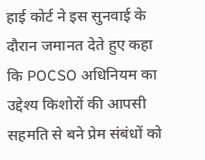हाई कोर्ट ने इस सुनवाई के दौरान जमानत देते हुए कहा कि POCSO अधिनियम का उद्देश्य किशोरों की आपसी सहमति से बने प्रेम संबंधों को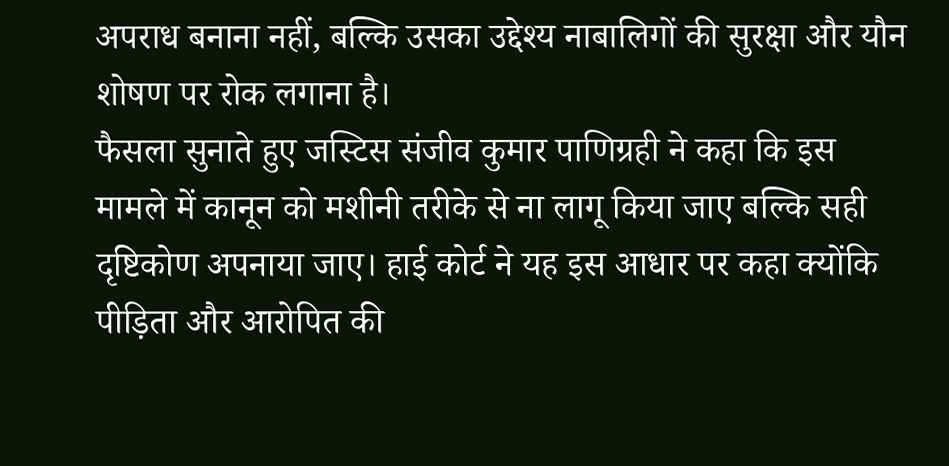अपराध बनाना नहीं, बल्कि उसका उद्देश्य नाबालिगों की सुरक्षा और यौन शोषण पर रोक लगाना है।
फैसला सुनाते हुए जस्टिस संजीव कुमार पाणिग्रही ने कहा कि इस मामले में कानून को मशीनी तरीके से ना लागू किया जाए बल्कि सही दृष्टिकोण अपनाया जाए। हाई कोर्ट ने यह इस आधार पर कहा क्योंकि पीड़िता और आरोपित की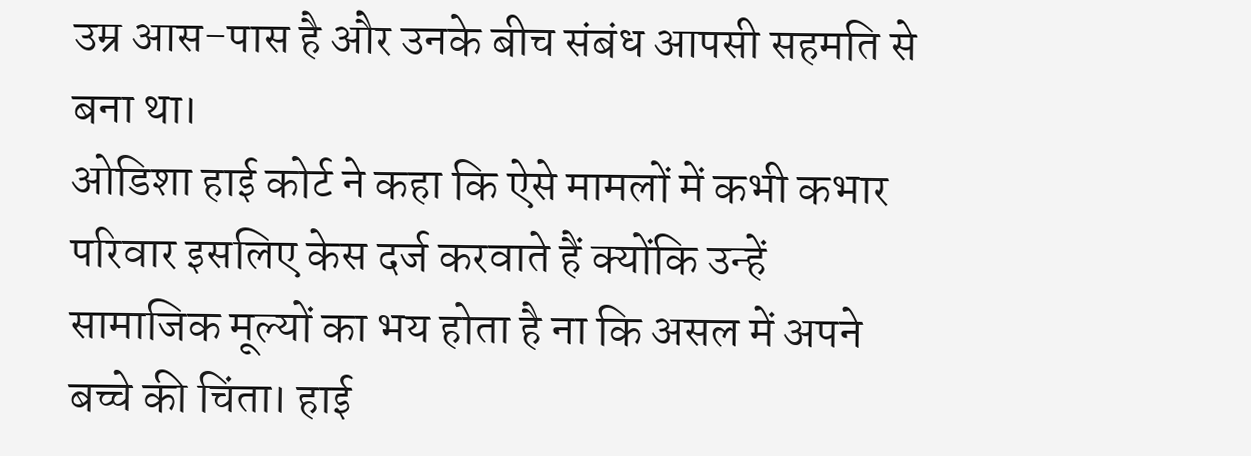उम्र आस-पास है और उनके बीच संबंध आपसी सहमति से बना था।
ओडिशा हाई कोर्ट ने कहा कि ऐसे मामलों में कभी कभार परिवार इसलिए केस दर्ज करवाते हैं क्योंकि उन्हें सामाजिक मूल्यों का भय होता है ना कि असल में अपने बच्चे की चिंता। हाई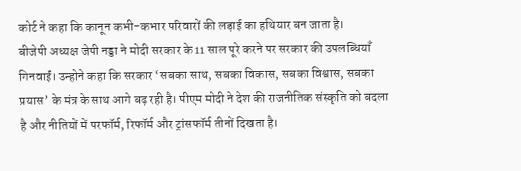कोर्ट ने कहा कि कानून कभी-कभार परिवारों की लड़ाई का हथियार बन जाता है।
बीजेपी अध्यक्ष जेपी नड्डा ने मोदी सरकार के 11 साल पूरे करने पर सरकार की उपलब्धियाँ गिनवाईं। उन्होने कहा कि सरकार ‘सबका साथ, सबका विकास, सबका विश्वास, सबका प्रयास’ के मंत्र के साथ आगे बढ़ रही है। पीएम मोदी ने देश की राजनीतिक संस्कृति को बदला है और नीतियों में परफॉर्म, रिफॉर्म और ट्रांसफॉर्म तीनों दिखता है।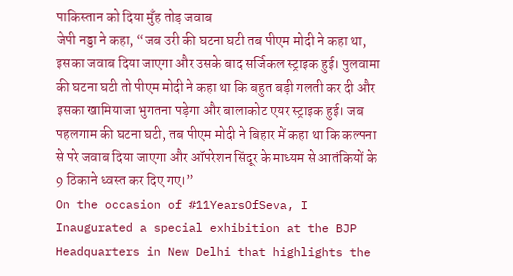पाकिस्तान को दिया मुँह तोड़ जवाब
जेपी नड्डा ने कहा, “जब उरी की घटना घटी तब पीएम मोदी ने कहा था, इसका जवाब दिया जाएगा और उसके बाद सर्जिकल स्ट्राइक हुई। पुलवामा की घटना घटी तो पीएम मोदी ने कहा था कि बहुत बड़ी गलती कर दी और इसका खामियाजा भुगतना पड़ेगा और बालाकोट एयर स्ट्राइक हुई। जब पहलगाम की घटना घटी, तब पीएम मोदी ने बिहार में कहा था कि कल्पना से परे जवाब दिया जाएगा और ऑपरेशन सिंदूर के माध्यम से आतंकियों के 9 ठिकाने ध्वस्त कर दिए गए।”
On the occasion of #11YearsOfSeva, I Inaugurated a special exhibition at the BJP Headquarters in New Delhi that highlights the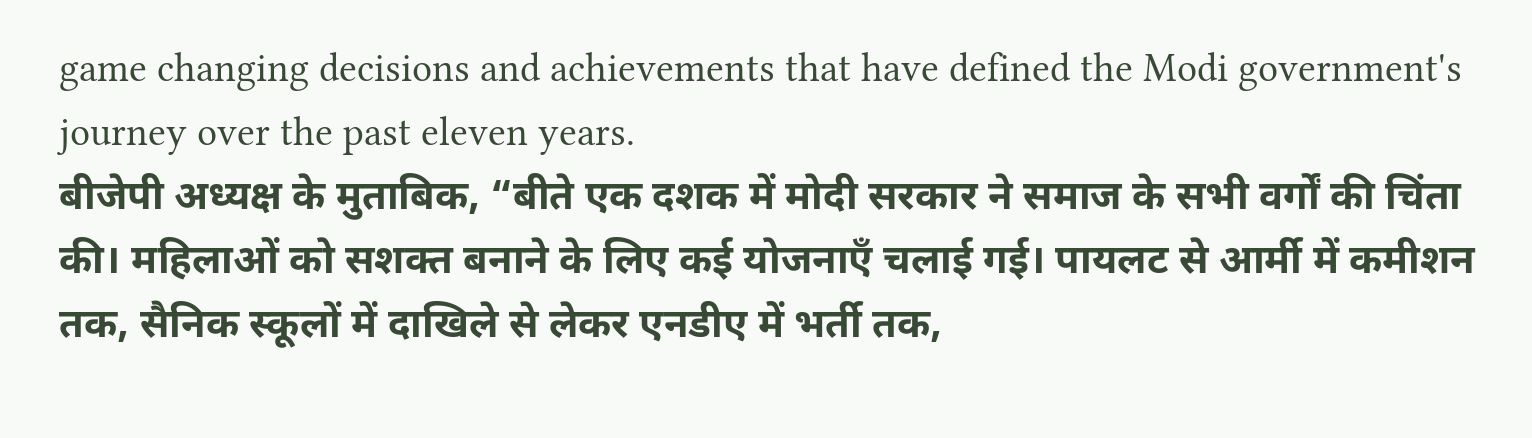game changing decisions and achievements that have defined the Modi government's journey over the past eleven years.
बीजेपी अध्यक्ष के मुताबिक, “बीते एक दशक में मोदी सरकार ने समाज के सभी वर्गों की चिंता की। महिलाओं को सशक्त बनाने के लिए कई योजनाएँ चलाई गई। पायलट से आर्मी में कमीशन तक, सैनिक स्कूलों में दाखिले से लेकर एनडीए में भर्ती तक,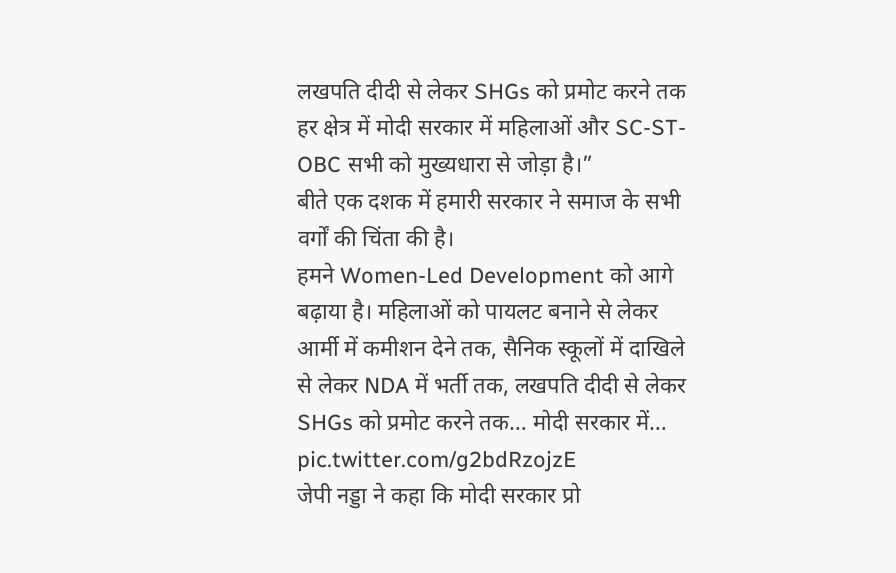लखपति दीदी से लेकर SHGs को प्रमोट करने तक हर क्षेत्र में मोदी सरकार में महिलाओं और SC-ST-OBC सभी को मुख्यधारा से जोड़ा है।”
बीते एक दशक में हमारी सरकार ने समाज के सभी वर्गों की चिंता की है।
हमने Women-Led Development को आगे बढ़ाया है। महिलाओं को पायलट बनाने से लेकर आर्मी में कमीशन देने तक, सैनिक स्कूलों में दाखिले से लेकर NDA में भर्ती तक, लखपति दीदी से लेकर SHGs को प्रमोट करने तक… मोदी सरकार में… pic.twitter.com/g2bdRzojzE
जेपी नड्डा ने कहा कि मोदी सरकार प्रो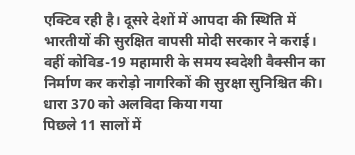एक्टिव रही है। दूसरे देशों में आपदा की स्थिति में भारतीयों की सुरक्षित वापसी मोदी सरकार ने कराई। वहीं कोविड-19 महामारी के समय स्वदेशी वैक्सीन का निर्माण कर करोड़ो नागरिकों की सुरक्षा सुनिश्चित की।
धारा 370 को अलविदा किया गया
पिछले 11 सालों में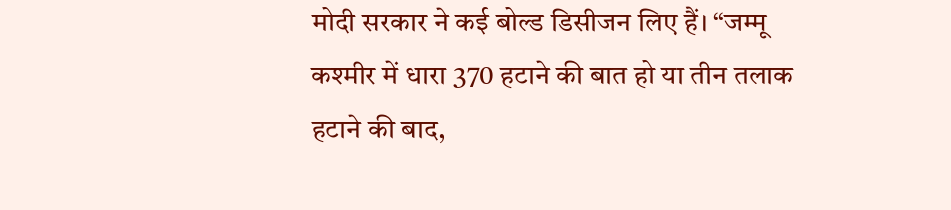मोदी सरकार ने कई बोल्ड डिसीजन लिए हैं। “जम्मू कश्मीर में धारा 370 हटाने की बात हो या तीन तलाक हटाने की बाद,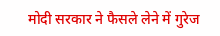मोदी सरकार ने फैसले लेने में गुरेज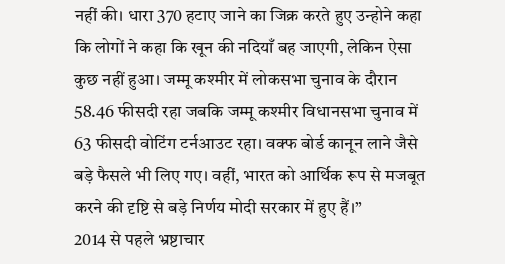नहीं की। धारा 370 हटाए जाने का जिक्र करते हुए उन्होने कहा कि लोगों ने कहा कि खून की नदियाँ बह जाएगी, लेकिन ऐसा कुछ नहीं हुआ। जम्मू कश्मीर में लोकसभा चुनाव के दौरान 58.46 फीसदी रहा जबकि जम्मू कश्मीर विधानसभा चुनाव में 63 फीसदी वोटिंग टर्नआउट रहा। वक्फ बोर्ड कानून लाने जैसे बड़े फैसले भी लिए गए। वहीं, भारत को आर्थिक रूप से मजबूत करने की दृष्टि से बड़े निर्णय मोदी सरकार में हुए हैं।”
2014 से पहले भ्रष्टाचार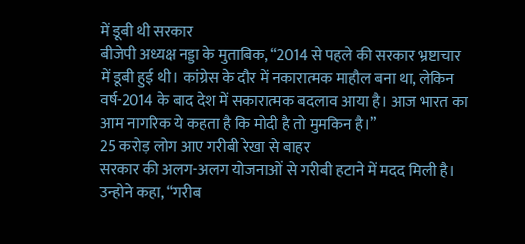में डूबी थी सरकार
बीजेपी अध्यक्ष नड्डा के मुताबिक, “2014 से पहले की सरकार भ्रष्टाचार में डूबी हुई थी। कांग्रेस के दौर में नकारात्मक माहौल बना था, लेकिन वर्ष-2014 के बाद देश में सकारात्मक बदलाव आया है। आज भारत का आम नागरिक ये कहता है कि मोदी है तो मुमकिन है।”
25 करोड़ लोग आए गरीबी रेखा से बाहर
सरकार की अलग-अलग योजनाओं से गरीबी हटाने में मदद मिली है। उन्होने कहा, “गरीब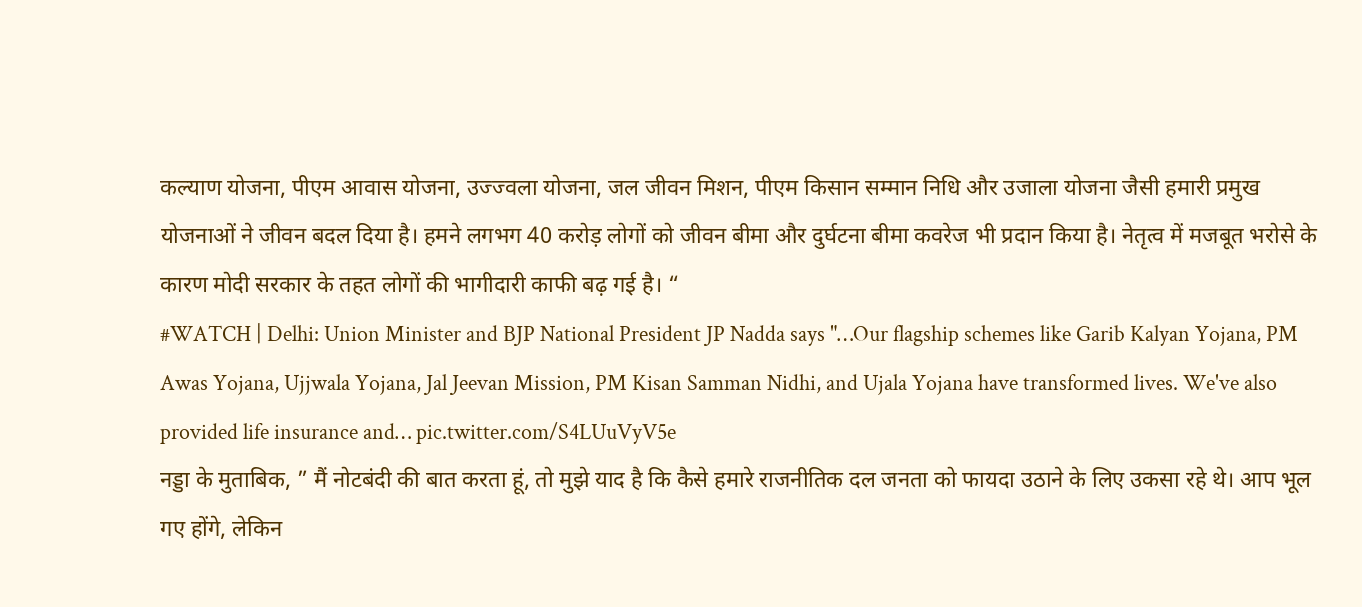कल्याण योजना, पीएम आवास योजना, उज्ज्वला योजना, जल जीवन मिशन, पीएम किसान सम्मान निधि और उजाला योजना जैसी हमारी प्रमुख योजनाओं ने जीवन बदल दिया है। हमने लगभग 40 करोड़ लोगों को जीवन बीमा और दुर्घटना बीमा कवरेज भी प्रदान किया है। नेतृत्व में मजबूत भरोसे के कारण मोदी सरकार के तहत लोगों की भागीदारी काफी बढ़ गई है। “
#WATCH | Delhi: Union Minister and BJP National President JP Nadda says "…Our flagship schemes like Garib Kalyan Yojana, PM Awas Yojana, Ujjwala Yojana, Jal Jeevan Mission, PM Kisan Samman Nidhi, and Ujala Yojana have transformed lives. We've also provided life insurance and… pic.twitter.com/S4LUuVyV5e
नड्डा के मुताबिक, ” मैं नोटबंदी की बात करता हूं, तो मुझे याद है कि कैसे हमारे राजनीतिक दल जनता को फायदा उठाने के लिए उकसा रहे थे। आप भूल गए होंगे, लेकिन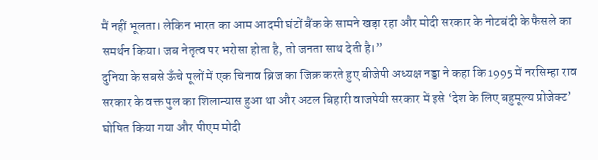मैं नहीं भूलता। लेकिन भारत का आम आदमी घंटों बैंक के सामने खड़ा रहा और मोदी सरकार के नोटबंदी के फैसले का समर्थन किया। जब नेतृत्व पर भरोसा होता है, तो जनता साथ देती है।”
दुनिया के सबसे ऊँचे पूलों में एक चिनाव ब्रिज का जिक्र करते हुए बीजेपी अध्यक्ष नड्डा ने कहा कि 1995 में नरसिम्हा राव सरकार के वक्त पुल का शिलान्यास हुआ था और अटल बिहारी वाजपेयी सरकार में इसे ‘देश के लिए बहुमूल्य प्रोजेक्ट’ घोषित किया गया और पीएम मोदी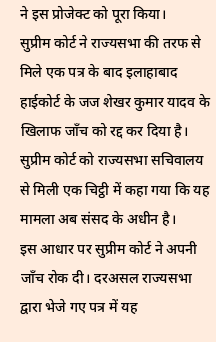ने इस प्रोजेक्ट को पूरा किया।
सुप्रीम कोर्ट ने राज्यसभा की तरफ से मिले एक पत्र के बाद इलाहाबाद हाईकोर्ट के जज शेखर कुमार यादव के खिलाफ जाँच को रद्द कर दिया है। सुप्रीम कोर्ट को राज्यसभा सचिवालय से मिली एक चिट्ठी में कहा गया कि यह मामला अब संसद के अधीन है।
इस आधार पर सुप्रीम कोर्ट ने अपनी जाँच रोक दी। दरअसल राज्यसभा द्वारा भेजे गए पत्र में यह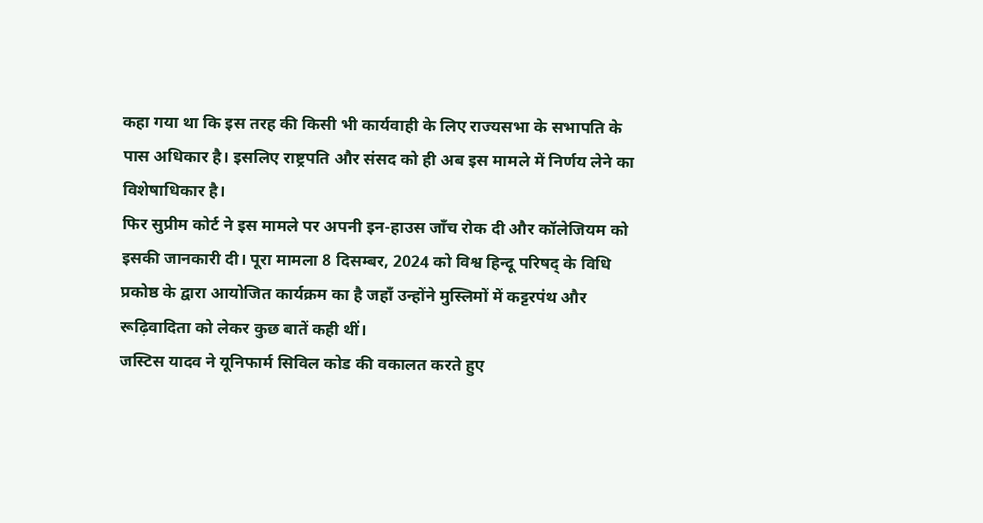कहा गया था कि इस तरह की किसी भी कार्यवाही के लिए राज्यसभा के सभापति के पास अधिकार है। इसलिए राष्ट्रपति और संसद को ही अब इस मामले में निर्णय लेने का विशेषाधिकार है।
फिर सुप्रीम कोर्ट ने इस मामले पर अपनी इन-हाउस जाँच रोक दी और कॉलेजियम को इसकी जानकारी दी। पूरा मामला 8 दिसम्बर, 2024 को विश्व हिन्दू परिषद् के विधि प्रकोष्ठ के द्वारा आयोजित कार्यक्रम का है जहाँ उन्होंने मुस्लिमों में कट्टरपंथ और रूढ़िवादिता को लेकर कुछ बातें कही थीं।
जस्टिस यादव ने यूनिफार्म सिविल कोड की वकालत करते हुए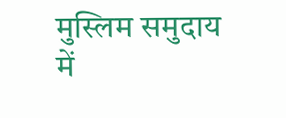मुस्लिम समुदाय में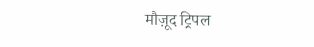मौज़ूद ट्रिपल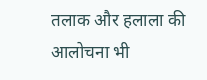तलाक और हलाला की आलोचना भी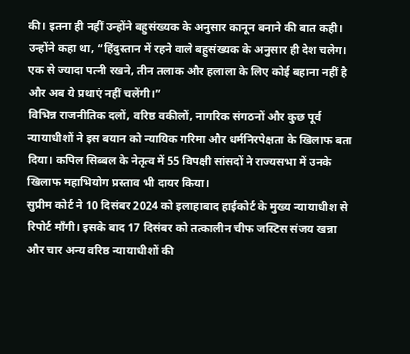की। इतना ही नहीं उन्होंने बहुसंख्यक के अनुसार कानून बनाने की बात कही। उन्होंने कहा था, “हिंदुस्तान में रहने वाले बहुसंख्यक के अनुसार ही देश चलेग। एक से ज्यादा पत्नी रखने, तीन तलाक और हलाला के लिए कोई बहाना नहीं है और अब ये प्रथाएं नहीं चलेंगी।”
विभिन्न राजनीतिक दलों, वरिष्ठ वकीलों, नागरिक संगठनों और कुछ पूर्व न्यायाधीशों ने इस बयान को न्यायिक गरिमा और धर्मनिरपेक्षता के खिलाफ बता दिया। कपिल सिब्बल के नेतृत्व में 55 विपक्षी सांसदों ने राज्यसभा में उनके खिलाफ महाभियोग प्रस्ताव भी दायर किया।
सुप्रीम कोर्ट ने 10 दिसंबर 2024 को इलाहाबाद हाईकोर्ट के मुख्य न्यायाधीश से रिपोर्ट माँगी। इसके बाद 17 दिसंबर को तत्कालीन चीफ जस्टिस संजय खन्ना और चार अन्य वरिष्ठ न्यायाधीशों की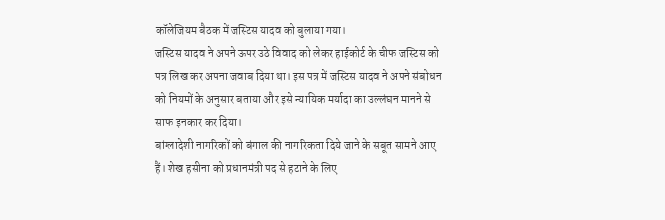कॉलेजियम बैठक में जस्टिस यादव को बुलाया गया।
जस्टिस यादव ने अपने ऊपर उठे विवाद को लेकर हाईकोर्ट के चीफ जस्टिस को पत्र लिख कर अपना जवाब दिया था। इस पत्र में जस्टिस यादव ने अपने संबोधन को नियमों के अनुसार बताया और इसे न्यायिक मर्यादा का उल्लंघन मानने से साफ इनकार कर दिया।
बांग्लादेशी नागरिकों को बंगाल की नागरिकता दिये जाने के सबूत सामने आए हैं। शेख हसीना को प्रधानमंत्री पद से हटाने के लिए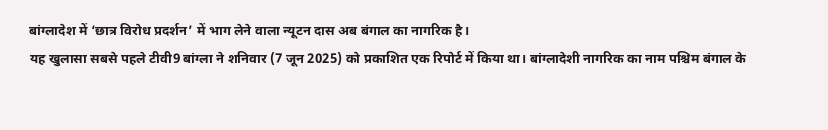बांग्लादेश में ‘छात्र विरोध प्रदर्शन’ में भाग लेने वाला न्यूटन दास अब बंगाल का नागरिक है।
यह खुलासा सबसे पहले टीवी9 बांग्ला ने शनिवार (7 जून 2025) को प्रकाशित एक रिपोर्ट में किया था। बांग्लादेशी नागरिक का नाम पश्चिम बंगाल के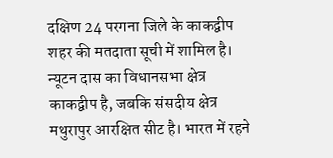दक्षिण 24 परगना जिले के काकद्वीप शहर की मतदाता सूची में शामिल है।
न्यूटन दास का विधानसभा क्षेत्र काकद्वीप है, जबकि संसदीय क्षेत्र मथुरापुर आरक्षित सीट है। भारत में रहने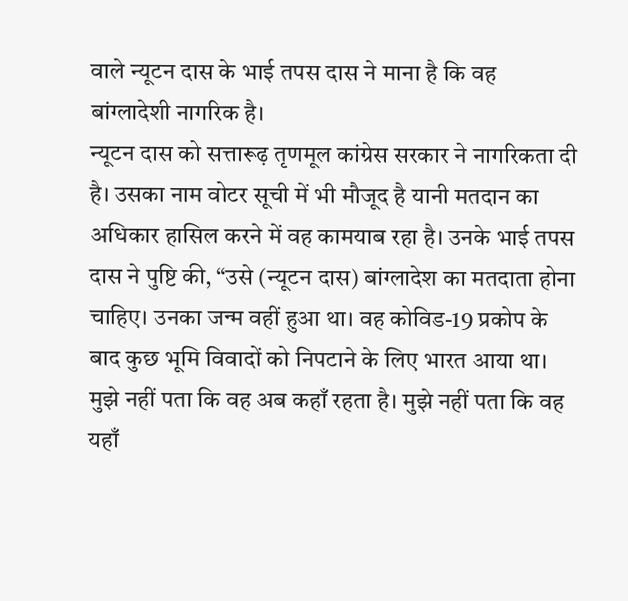वाले न्यूटन दास के भाई तपस दास ने माना है कि वह बांग्लादेशी नागरिक है।
न्यूटन दास को सत्तारूढ़ तृणमूल कांग्रेस सरकार ने नागरिकता दी है। उसका नाम वोटर सूची में भी मौजूद है यानी मतदान का अधिकार हासिल करने में वह कामयाब रहा है। उनके भाई तपस दास ने पुष्टि की, “उसे (न्यूटन दास) बांग्लादेश का मतदाता होना चाहिए। उनका जन्म वहीं हुआ था। वह कोविड-19 प्रकोप के बाद कुछ भूमि विवादों को निपटाने के लिए भारत आया था। मुझे नहीं पता कि वह अब कहाँ रहता है। मुझे नहीं पता कि वह यहाँ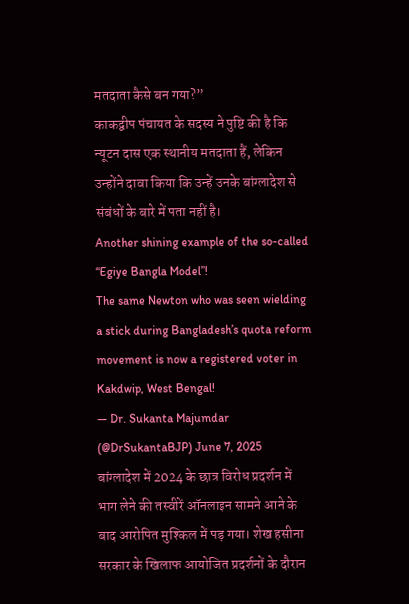मतदाता कैसे बन गया?”
काकद्वीप पंचायत के सदस्य ने पुष्टि की है कि न्यूटन दास एक स्थानीय मतदाता हैं, लेकिन उन्होंने दावा किया कि उन्हें उनके बांग्लादेश से संबंधों के बारे में पता नहीं है।
Another shining example of the so-called “Egiye Bangla Model”!
The same Newton who was seen wielding a stick during Bangladesh’s quota reform movement is now a registered voter in Kakdwip, West Bengal!
— Dr. Sukanta Majumdar (@DrSukantaBJP) June 7, 2025
बांग्लादेश में 2024 के छात्र विरोध प्रदर्शन में भाग लेने की तस्वीरें ऑनलाइन सामने आने के बाद आरोपित मुश्किल में पड़ गया। शेख हसीना सरकार के खिलाफ आयोजित प्रदर्शनों के दौरान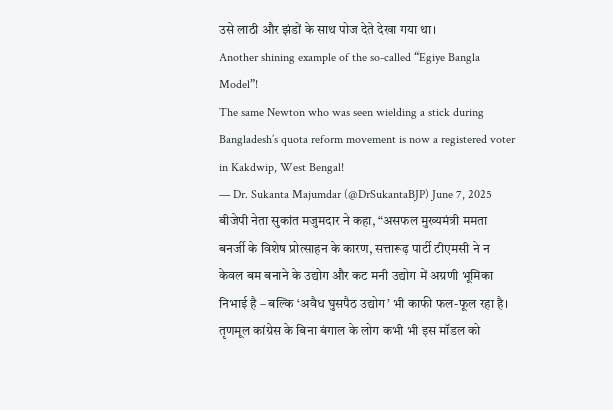उसे लाठी और झंडों के साथ पोज देते देखा गया था।
Another shining example of the so-called “Egiye Bangla Model”!
The same Newton who was seen wielding a stick during Bangladesh’s quota reform movement is now a registered voter in Kakdwip, West Bengal!
— Dr. Sukanta Majumdar (@DrSukantaBJP) June 7, 2025
बीजेपी नेता सुकांत मजुमदार ने कहा, “असफल मुख्यमंत्री ममता बनर्जी के विशेष प्रोत्साहन के कारण, सत्तारूढ़ पार्टी टीएमसी ने न केवल बम बनाने के उद्योग और कट मनी उद्योग में अग्रणी भूमिका निभाई है – बल्कि ‘अवैध घुसपैठ उद्योग’ भी काफी फल-फूल रहा है। तृणमूल कांग्रेस के बिना बंगाल के लोग कभी भी इस मॉडल को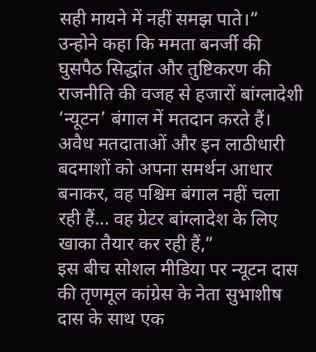सही मायने में नहीं समझ पाते।”
उन्होने कहा कि ममता बनर्जी की घुसपैठ सिद्धांत और तुष्टिकरण की राजनीति की वजह से हजारों बांग्लादेशी ‘न्यूटन’ बंगाल में मतदान करते हैं। अवैध मतदाताओं और इन लाठीधारी बदमाशों को अपना समर्थन आधार बनाकर, वह पश्चिम बंगाल नहीं चला रही हैं… वह ग्रेटर बांग्लादेश के लिए खाका तैयार कर रही हैं,”
इस बीच सोशल मीडिया पर न्यूटन दास की तृणमूल कांग्रेस के नेता सुभाशीष दास के साथ एक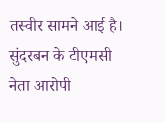तस्वीर सामने आई है। सुंदरबन के टीएमसी नेता आरोपी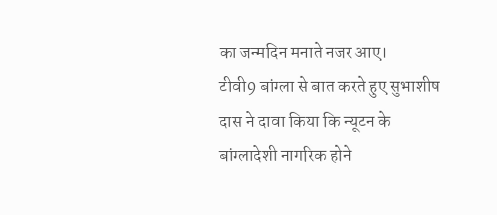का जन्मदिन मनाते नजर आए।
टीवी9 बांग्ला से बात करते हुए सुभाशीष दास ने दावा किया कि न्यूटन के बांग्लादेशी नागरिक होने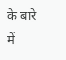के बारे में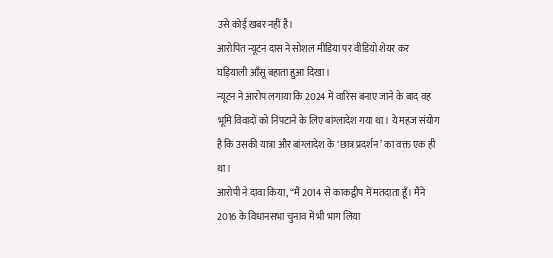उसे कोई खबर नहीं है।
आरोपित न्यूटन दास ने सोशल मीडिया पर वीडियो शेयर कर घड़ियाली आँसू बहाता हुआ दिखा।
न्यूटन ने आरोप लगाया कि 2024 में वारिस बनाए जाने के बाद वह भूमि विवादों को निपटाने के लिए बांग्लादेश गया था। ये महज संयोग है कि उसकी यात्रा और बांग्लादेश के ‘छात्र प्रदर्शन’ का वक्त एक ही था।
आरोपी ने दावा किया, “मैं 2014 से काकद्वीप में मतदाता हूँ। मैंने 2016 के विधानसभा चुनाव में भी भाग लिया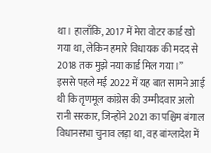था। हालाँकि, 2017 में मेरा वोटर कार्ड खो गया था, लेकिन हमारे विधायक की मदद से 2018 तक मुझे नया कार्ड मिल गया।”
इससे पहले मई 2022 में यह बात सामने आई थी कि तृणमूल कांग्रेस की उम्मीदवार अलो रानी सरकार, जिन्होंने 2021 का पश्चिम बंगाल विधानसभा चुनाव लड़ा था, वह बांग्लादेश में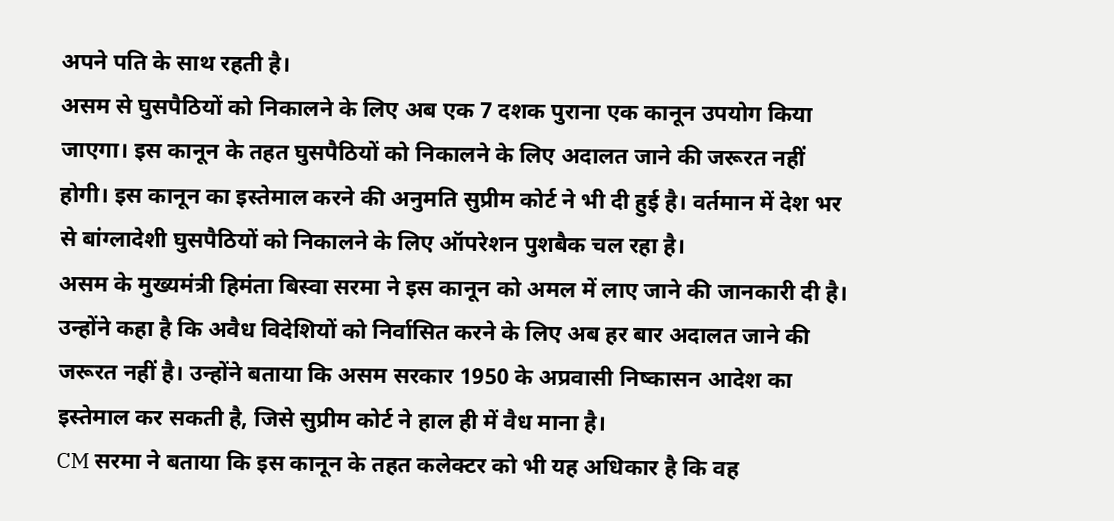अपने पति के साथ रहती है।
असम से घुसपैठियों को निकालने के लिए अब एक 7 दशक पुराना एक कानून उपयोग किया जाएगा। इस कानून के तहत घुसपैठियों को निकालने के लिए अदालत जाने की जरूरत नहीं होगी। इस कानून का इस्तेमाल करने की अनुमति सुप्रीम कोर्ट ने भी दी हुई है। वर्तमान में देश भर से बांग्लादेशी घुसपैठियों को निकालने के लिए ऑपरेशन पुशबैक चल रहा है।
असम के मुख्यमंत्री हिमंता बिस्वा सरमा ने इस कानून को अमल में लाए जाने की जानकारी दी है। उन्होंने कहा है कि अवैध विदेशियों को निर्वासित करने के लिए अब हर बार अदालत जाने की जरूरत नहीं है। उन्होंने बताया कि असम सरकार 1950 के अप्रवासी निष्कासन आदेश का इस्तेमाल कर सकती है, जिसे सुप्रीम कोर्ट ने हाल ही में वैध माना है।
CM सरमा ने बताया कि इस कानून के तहत कलेक्टर को भी यह अधिकार है कि वह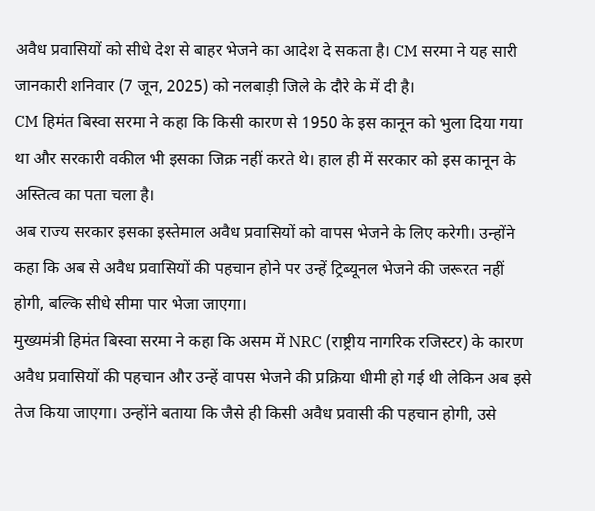अवैध प्रवासियों को सीधे देश से बाहर भेजने का आदेश दे सकता है। CM सरमा ने यह सारी जानकारी शनिवार (7 जून, 2025) को नलबाड़ी जिले के दौरे के में दी है।
CM हिमंत बिस्वा सरमा ने कहा कि किसी कारण से 1950 के इस कानून को भुला दिया गया था और सरकारी वकील भी इसका जिक्र नहीं करते थे। हाल ही में सरकार को इस कानून के अस्तित्व का पता चला है।
अब राज्य सरकार इसका इस्तेमाल अवैध प्रवासियों को वापस भेजने के लिए करेगी। उन्होंने कहा कि अब से अवैध प्रवासियों की पहचान होने पर उन्हें ट्रिब्यूनल भेजने की जरूरत नहीं होगी, बल्कि सीधे सीमा पार भेजा जाएगा।
मुख्यमंत्री हिमंत बिस्वा सरमा ने कहा कि असम में NRC (राष्ट्रीय नागरिक रजिस्टर) के कारण अवैध प्रवासियों की पहचान और उन्हें वापस भेजने की प्रक्रिया धीमी हो गई थी लेकिन अब इसे तेज किया जाएगा। उन्होंने बताया कि जैसे ही किसी अवैध प्रवासी की पहचान होगी, उसे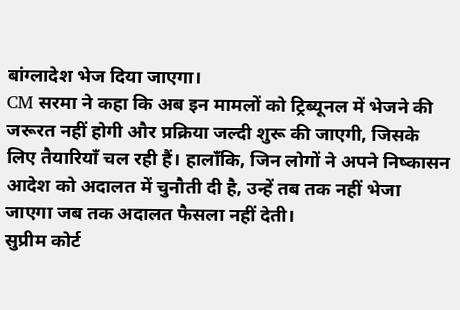बांग्लादेश भेज दिया जाएगा।
CM सरमा ने कहा कि अब इन मामलों को ट्रिब्यूनल में भेजने की जरूरत नहीं होगी और प्रक्रिया जल्दी शुरू की जाएगी, जिसके लिए तैयारियाँ चल रही हैं। हालाँकि, जिन लोगों ने अपने निष्कासन आदेश को अदालत में चुनौती दी है, उन्हें तब तक नहीं भेजा जाएगा जब तक अदालत फैसला नहीं देती।
सुप्रीम कोर्ट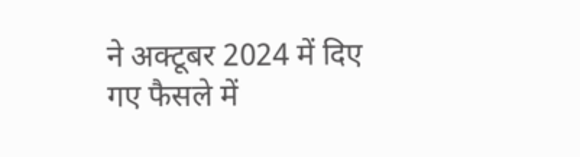ने अक्टूबर 2024 में दिए गए फैसले में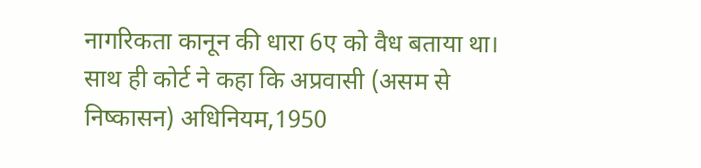नागरिकता कानून की धारा 6ए को वैध बताया था। साथ ही कोर्ट ने कहा कि अप्रवासी (असम से निष्कासन) अधिनियम,1950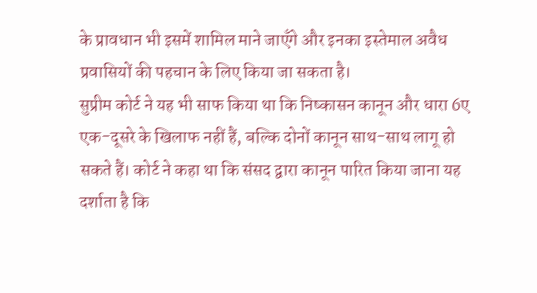के प्रावधान भी इसमें शामिल माने जाएँगे और इनका इस्तेमाल अवैध प्रवासियों की पहचान के लिए किया जा सकता है।
सुप्रीम कोर्ट ने यह भी साफ किया था कि निष्कासन कानून और धारा 6ए एक-दूसरे के खिलाफ नहीं हैं, बल्कि दोनों कानून साथ-साथ लागू हो सकते हैं। कोर्ट ने कहा था कि संसद द्वारा कानून पारित किया जाना यह दर्शाता है कि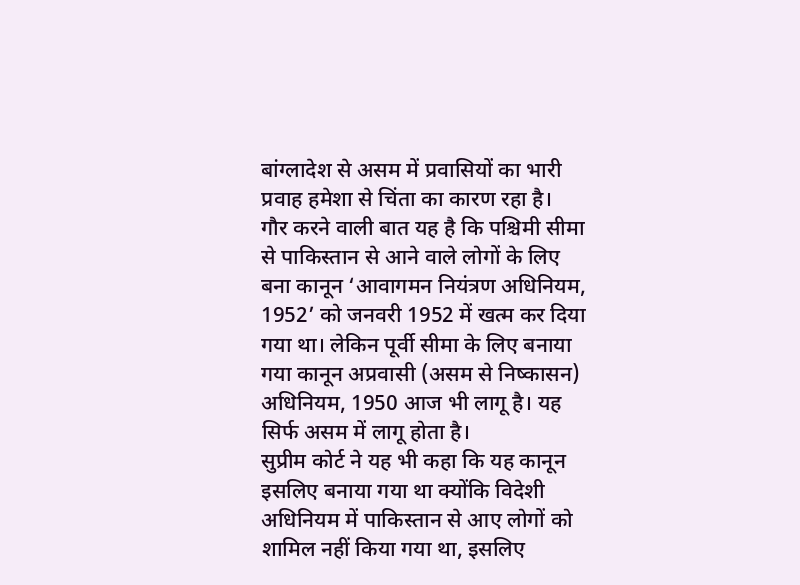बांग्लादेश से असम में प्रवासियों का भारी प्रवाह हमेशा से चिंता का कारण रहा है।
गौर करने वाली बात यह है कि पश्चिमी सीमा से पाकिस्तान से आने वाले लोगों के लिए बना कानून ‘आवागमन नियंत्रण अधिनियम, 1952’ को जनवरी 1952 में खत्म कर दिया गया था। लेकिन पूर्वी सीमा के लिए बनाया गया कानून अप्रवासी (असम से निष्कासन) अधिनियम, 1950 आज भी लागू है। यह सिर्फ असम में लागू होता है।
सुप्रीम कोर्ट ने यह भी कहा कि यह कानून इसलिए बनाया गया था क्योंकि विदेशी अधिनियम में पाकिस्तान से आए लोगों को शामिल नहीं किया गया था, इसलिए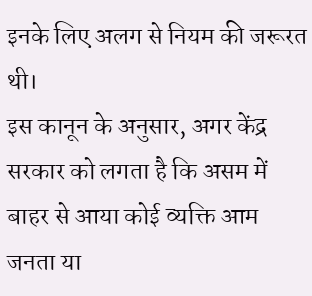इनके लिए अलग से नियम की जरूरत थी।
इस कानून के अनुसार, अगर केंद्र सरकार को लगता है कि असम में बाहर से आया कोई व्यक्ति आम जनता या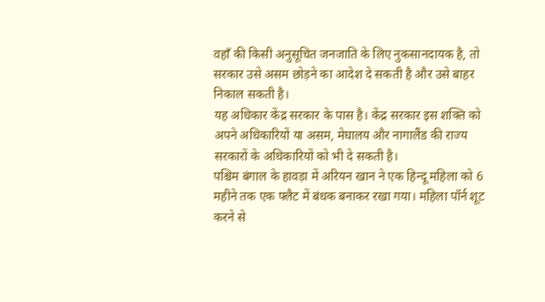वहाँ की किसी अनुसूचित जनजाति के लिए नुकसानदायक है, तो सरकार उसे असम छोड़ने का आदेश दे सकती है और उसे बाहर निकाल सकती है।
यह अधिकार केंद्र सरकार के पास है। केंद्र सरकार इस शक्ति को अपने अधिकारियों या असम, मेघालय और नागालैंड की राज्य सरकारों के अधिकारियों को भी दे सकती है।
पश्चिम बंगाल के हावड़ा में अरियन खान ने एक हिन्दू महिला को 6 महीने तक एक फ्लैट में बंधक बनाकर रखा गया। महिला पॉर्न शूट करने से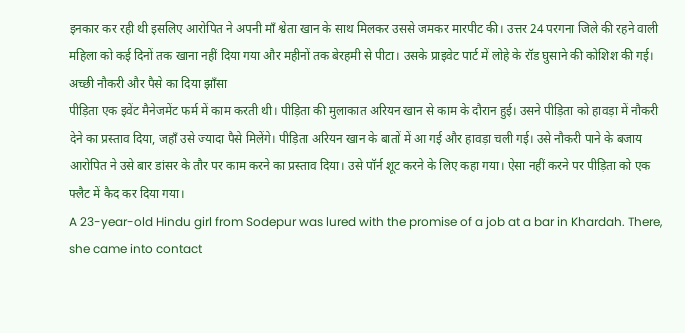इनकार कर रही थी इसलिए आरोपित ने अपनी माँ श्वेता खान के साथ मिलकर उससे जमकर मारपीट की। उत्तर 24 परगना जिले की रहने वाली महिला को कई दिनों तक खाना नहीं दिया गया और महीनों तक बेरहमी से पीटा। उसके प्राइवेट पार्ट में लोहे के रॉड घुसाने की कोशिश की गई।
अच्छी नौकरी और पैसे का दिया झाँसा
पीड़िता एक इवेंट मैनेजमेंट फर्म में काम करती थी। पीड़िता की मुलाकात अरियन खान से काम के दौरान हुई। उसने पीड़िता को हावड़ा में नौकरी देने का प्रस्ताव दिया, जहाँ उसे ज्यादा पैसे मिलेंगे। पीड़िता अरियन खान के बातों में आ गई और हावड़ा चली गई। उसे नौकरी पाने के बजाय आरोपित ने उसे बार डांसर के तौर पर काम करने का प्रस्ताव दिया। उसे पॉर्न शूट करने के लिए कहा गया। ऐसा नहीं करने पर पीड़िता को एक फ्लैट में कैद कर दिया गया।
A 23-year-old Hindu girl from Sodepur was lured with the promise of a job at a bar in Khardah. There, she came into contact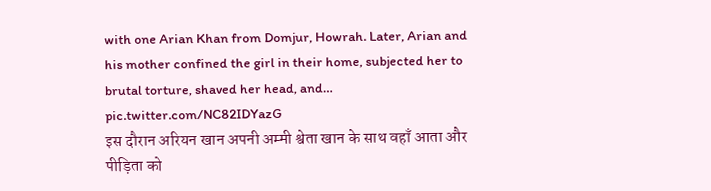with one Arian Khan from Domjur, Howrah. Later, Arian and his mother confined the girl in their home, subjected her to brutal torture, shaved her head, and… pic.twitter.com/NC82IDYazG
इस दौरान अरियन खान अपनी अम्मी श्वेता खान के साथ वहाँ आता और पीड़िता को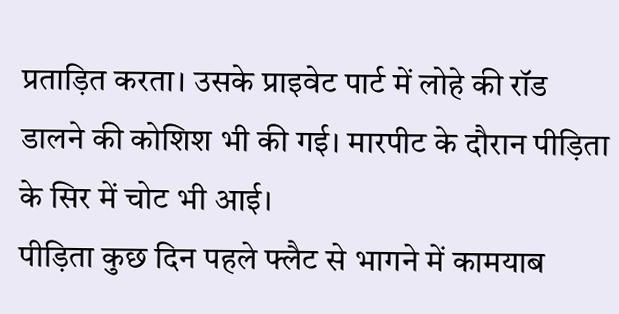प्रताड़ित करता। उसके प्राइवेट पार्ट में लोहे की रॉड डालने की कोशिश भी की गई। मारपीट के दौरान पीड़िता के सिर में चोट भी आई।
पीड़िता कुछ दिन पहले फ्लैट से भागने में कामयाब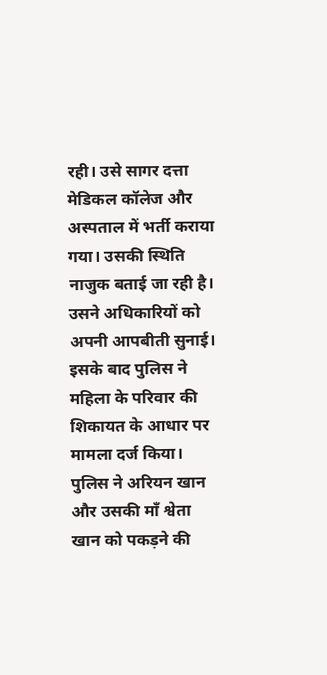रही। उसे सागर दत्ता मेडिकल कॉलेज और अस्पताल में भर्ती कराया गया। उसकी स्थिति नाजुक बताई जा रही है। उसने अधिकारियों को अपनी आपबीती सुनाई। इसके बाद पुलिस ने महिला के परिवार की शिकायत के आधार पर मामला दर्ज किया। पुलिस ने अरियन खान और उसकी माँ श्वेता खान को पकड़ने की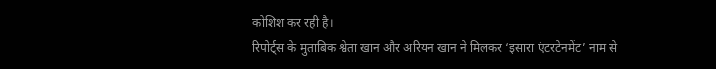कोशिश कर रही है।
रिपोर्ट्स के मुताबिक श्वेता खान और अरियन खान ने मिलकर ‘इसारा एंटरटेनमेंट’ नाम से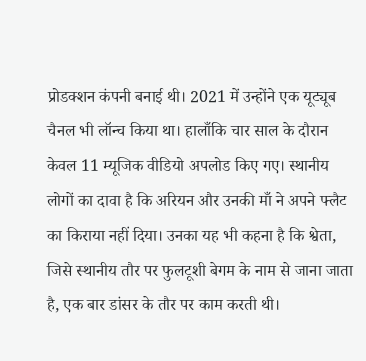प्रोडक्शन कंपनी बनाई थी। 2021 में उन्होंने एक यूट्यूब चैनल भी लॉन्च किया था। हालाँकि चार साल के दौरान केवल 11 म्यूजिक वीडियो अपलोड किए गए। स्थानीय लोगों का दावा है कि अरियन और उनकी माँ ने अपने फ्लैट का किराया नहीं दिया। उनका यह भी कहना है कि श्वेता, जिसे स्थानीय तौर पर फुलटूशी बेगम के नाम से जाना जाता है, एक बार डांसर के तौर पर काम करती थी।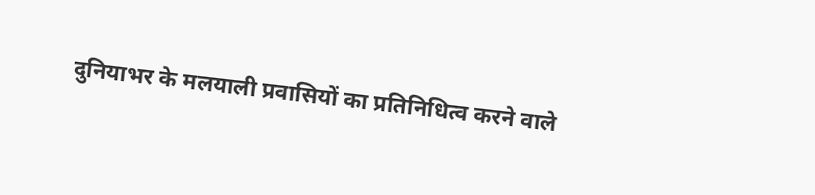दुनियाभर के मलयाली प्रवासियों का प्रतिनिधित्व करने वाले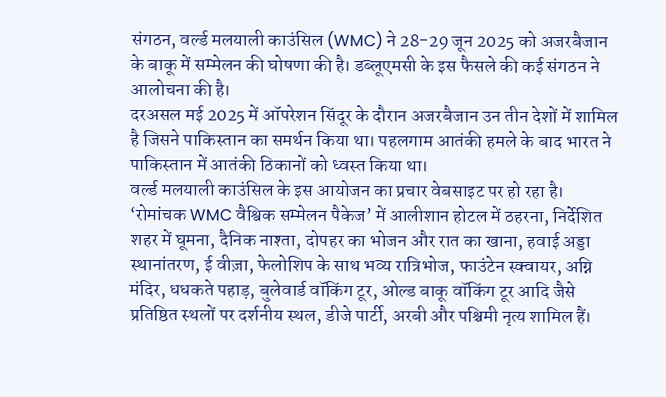संगठन, वर्ल्ड मलयाली काउंसिल (WMC) ने 28-29 जून 2025 को अजरबैजान के बाकू में सम्मेलन की घोषणा की है। डब्लूएमसी के इस फैसले की कई संगठन ने आलोचना की है।
दरअसल मई 2025 में ऑपरेशन सिंदूर के दौरान अजरबैजान उन तीन देशों में शामिल है जिसने पाकिस्तान का समर्थन किया था। पहलगाम आतंकी हमले के बाद भारत ने पाकिस्तान में आतंकी ठिकानों को ध्वस्त किया था।
वर्ल्ड मलयाली काउंसिल के इस आयोजन का प्रचार वेबसाइट पर हो रहा है। ‘रोमांचक WMC वैश्विक सम्मेलन पैकेज’ में आलीशान होटल में ठहरना, निर्देशित शहर में घूमना, दैनिक नाश्ता, दोपहर का भोजन और रात का खाना, हवाई अड्डा स्थानांतरण, ई वीज़ा, फेलोशिप के साथ भव्य रात्रिभोज, फाउंटेन स्क्वायर, अग्नि मंदिर, धधकते पहाड़, बुलेवार्ड वॉकिंग टूर, ओल्ड बाकू वॉकिंग टूर आदि जैसे प्रतिष्ठित स्थलों पर दर्शनीय स्थल, डीजे पार्टी, अरबी और पश्चिमी नृत्य शामिल हैं।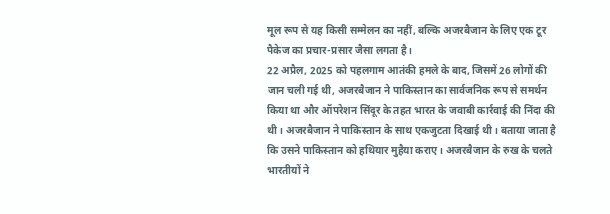मूल रूप से यह किसी सम्मेलन का नहीं, बल्कि अजरबैजान के लिए एक टूर पैकेज का प्रचार-प्रसार जैसा लगता है।
22 अप्रैल, 2025 को पहलगाम आतंकी हमले के बाद, जिसमें 26 लोगों की जान चली गई थी, अजरबैजान ने पाकिस्तान का सार्वजनिक रूप से समर्थन किया था और ऑपरेशन सिंदूर के तहत भारत के जवाबी कार्रवाई की निंदा की थी। अजरबैजान ने पाकिस्तान के साथ एकजुटता दिखाई थी। बताया जाता है कि उसने पाकिस्तान को हथियार मुहैया कराए। अजरबैजान के रुख के चलते भारतीयों ने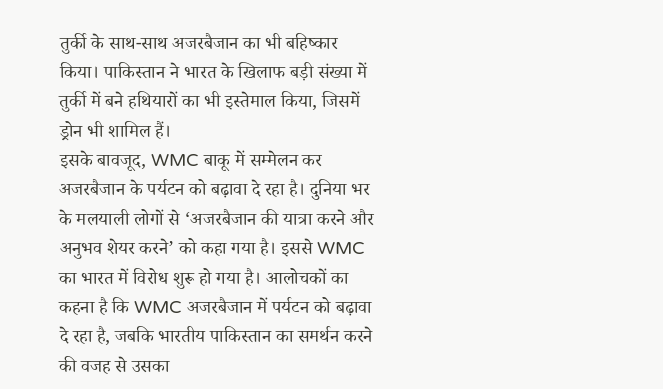तुर्की के साथ-साथ अजरबैजान का भी बहिष्कार किया। पाकिस्तान ने भारत के खिलाफ बड़ी संख्या में तुर्की में बने हथियारों का भी इस्तेमाल किया, जिसमें ड्रोन भी शामिल हैं।
इसके बावजूद, WMC बाकू में सम्मेलन कर अजरबैजान के पर्यटन को बढ़ावा दे रहा है। दुनिया भर के मलयाली लोगों से ‘अजरबैजान की यात्रा करने और अनुभव शेयर करने’ को कहा गया है। इससे WMC का भारत में विरोध शुरू हो गया है। आलोचकों का कहना है कि WMC अजरबैजान में पर्यटन को बढ़ावा दे रहा है, जबकि भारतीय पाकिस्तान का समर्थन करने की वजह से उसका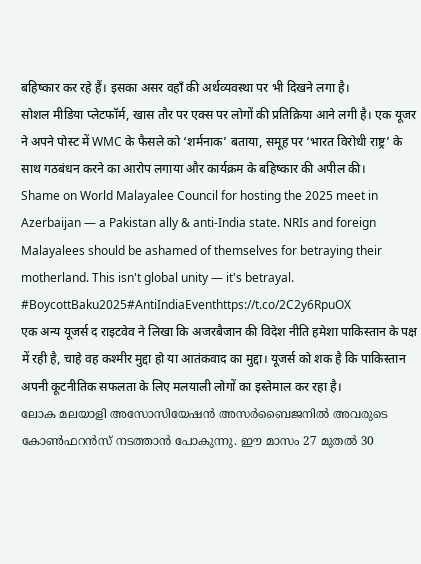बहिष्कार कर रहे हैं। इसका असर वहाँ की अर्थव्यवस्था पर भी दिखने लगा है।
सोशल मीडिया प्लेटफॉर्म, खास तौर पर एक्स पर लोगों की प्रतिक्रिया आने लगी है। एक यूजर ने अपने पोस्ट में WMC के फैसले को ‘शर्मनाक’ बताया, समूह पर ‘भारत विरोधी राष्ट्र’ के साथ गठबंधन करने का आरोप लगाया और कार्यक्रम के बहिष्कार की अपील की।
Shame on World Malayalee Council for hosting the 2025 meet in Azerbaijan — a Pakistan ally & anti-India state. NRIs and foreign Malayalees should be ashamed of themselves for betraying their motherland. This isn't global unity — it's betrayal. #BoycottBaku2025#AntiIndiaEventhttps://t.co/2C2y6RpuOX
एक अन्य यूजर्स द राइटवेव ने लिखा कि अजरबैजान की विदेश नीति हमेशा पाकिस्तान के पक्ष में रही है, चाहे वह कश्मीर मुद्दा हो या आतंकवाद का मुद्दा। यूजर्स को शक है कि पाकिस्तान अपनी कूटनीतिक सफलता के लिए मलयाली लोगों का इस्तेमाल कर रहा है।
ലോക മലയാളി അസോസിയേഷൻ അസർബൈജനിൽ അവരുടെ കോൺഫറൻസ് നടത്താൻ പോകുന്നു. ഈ മാസം 27 മുതൽ 30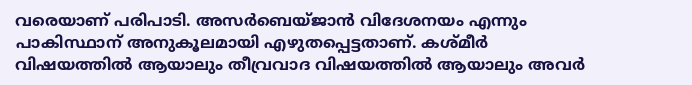വരെയാണ് പരിപാടി. അസർബെയ്ജാൻ വിദേശനയം എന്നും പാകിസ്ഥാന് അനുകൂലമായി എഴുതപ്പെട്ടതാണ്. കശ്മീർ വിഷയത്തിൽ ആയാലും തീവ്രവാദ വിഷയത്തിൽ ആയാലും അവർ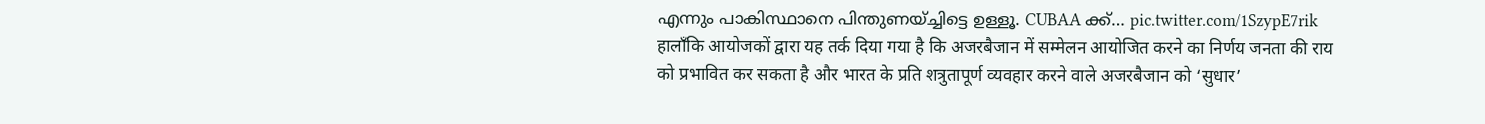എന്നും പാകിസ്ഥാനെ പിന്തുണയ്ച്ചിട്ടെ ഉള്ളൂ. CUBAA ക്ക്… pic.twitter.com/1SzypE7rik
हालाँकि आयोजकों द्वारा यह तर्क दिया गया है कि अजरबैजान में सम्मेलन आयोजित करने का निर्णय जनता की राय को प्रभावित कर सकता है और भारत के प्रति शत्रुतापूर्ण व्यवहार करने वाले अजरबैजान को ‘सुधार’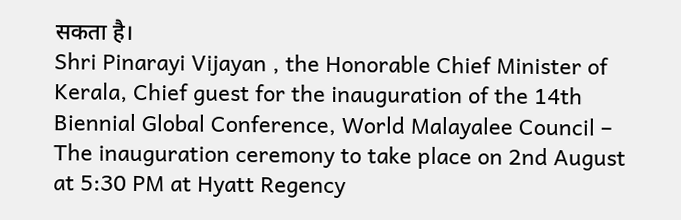सकता है।
Shri Pinarayi Vijayan , the Honorable Chief Minister of Kerala, Chief guest for the inauguration of the 14th Biennial Global Conference, World Malayalee Council – The inauguration ceremony to take place on 2nd August at 5:30 PM at Hyatt Regency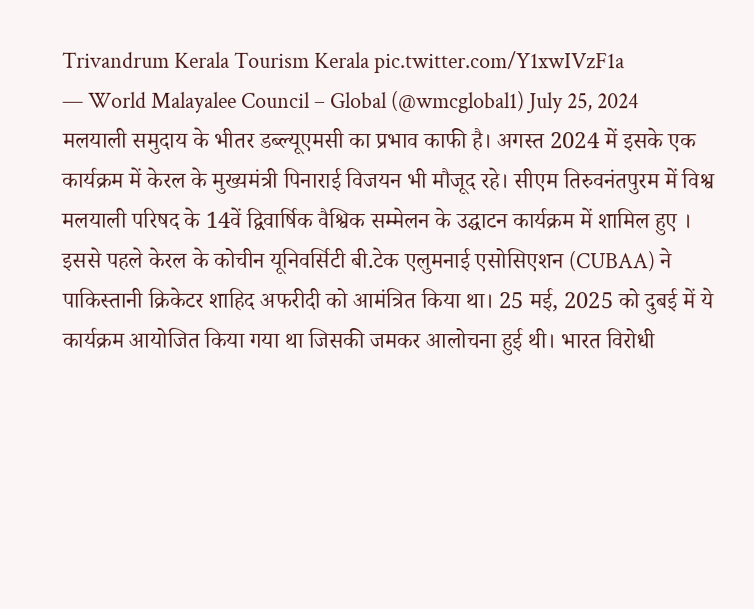Trivandrum Kerala Tourism Kerala pic.twitter.com/Y1xwIVzF1a
— World Malayalee Council – Global (@wmcglobal1) July 25, 2024
मलयाली समुदाय के भीतर डब्ल्यूएमसी का प्रभाव काफी है। अगस्त 2024 में इसके एक कार्यक्रम में केरल के मुख्यमंत्री पिनाराई विजयन भी मौजूद रहे। सीएम तिरुवनंतपुरम में विश्व मलयाली परिषद के 14वें द्विवार्षिक वैश्विक सम्मेलन के उद्घाटन कार्यक्रम में शामिल हुए ।
इससे पहले केरल के कोचीन यूनिवर्सिटी बी.टेक एलुमनाई एसोसिएशन (CUBAA) ने पाकिस्तानी क्रिकेटर शाहिद अफरीदी को आमंत्रित किया था। 25 मई, 2025 को दुबई में ये कार्यक्रम आयोजित किया गया था जिसकी जमकर आलोचना हुई थी। भारत विरोधी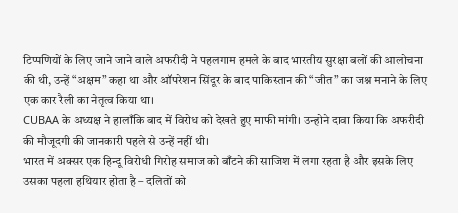टिप्पणियों के लिए जाने जाने वाले अफरीदी ने पहलगाम हमले के बाद भारतीय सुरक्षा बलों की आलोचना की थी, उन्हें “अक्षम” कहा था और ऑपरेशन सिंदूर के बाद पाकिस्तान की “जीत” का जश्न मनाने के लिए एक कार रैली का नेतृत्व किया था।
CUBAA के अध्यक्ष ने हालाँकि बाद में विरोध को देखते हुए माफी मांगी। उन्होने दावा किया कि अफरीदी की मौजूदगी की जानकारी पहले से उन्हें नहीं थी।
भारत में अक्सर एक हिन्दू विरोधी गिरोह समाज को बाँटने की साजिश में लगा रहता है और इसके लिए उसका पहला हथियार होता है – दलितों को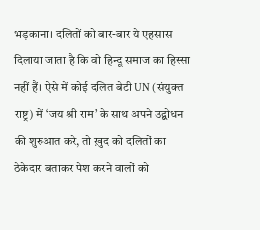भड़काना। दलितों को बार-बार ये एहसास दिलाया जाता है कि वो हिन्दू समाज का हिस्सा नहीं हैं। ऐसे में कोई दलित बेटी UN (संयुक्त राष्ट्र) में ‘जय श्री राम’ के साथ अपने उद्बोधन की शुरुआत करे, तो ख़ुद को दलितों का ठेकेदार बताकर पेश करने वालों को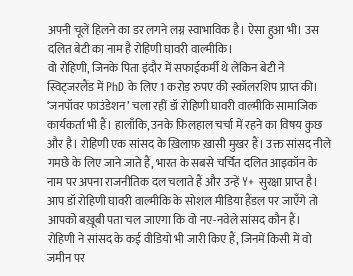अपनी चूलें हिलने का डर लगने लग्न स्वाभाविक है। ऐसा हुआ भी। उस दलित बेटी का नाम है रोहिणी घावरी वाल्मीकि।
वो रोहिणी, जिनके पिता इंदौर में सफाईकर्मी थे लेकिन बेटी ने स्विट्जरलैंड में PhD के लिए 1 करोड़ रुपए की स्कॉलरशिप प्राप्त की। ‘जनपॉवर फाउंडेशन’ चला रहीं डॉ रोहिणी घावरी वाल्मीकि सामाजिक कार्यकर्ता भी हैं। हालाँकि, उनके फ़िलहाल चर्चा में रहने का विषय कुछ और है। रोहिणी एक सांसद के ख़िलाफ़ ख़ासी मुखर हैं। उक्त सांसद नीले गमछे के लिए जाने जाते हैं, भारत के सबसे चर्चित दलित आइकॉन के नाम पर अपना राजनीतिक दल चलाते हैं और उन्हें Y+ सुरक्षा प्राप्त है। आप डॉ रोहिणी घावरी वाल्मीकि के सोशल मीडिया हैंडल पर जाएँगे तो आपको बख़ूबी पता चल जाएगा कि वो नए-नवेले सांसद कौन हैं।
रोहिणी ने सांसद के कई वीडियो भी जारी किए हैं, जिनमें किसी में वो जमीन पर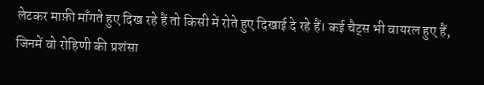लेटकर माफ़ी माँगते हुए दिख रहे हैं तो किसी में रोते हुए दिखाई दे रहे हैं। कई चैट्स भी वायरल हुए हैं, जिनमें वो रोहिणी की प्रशंसा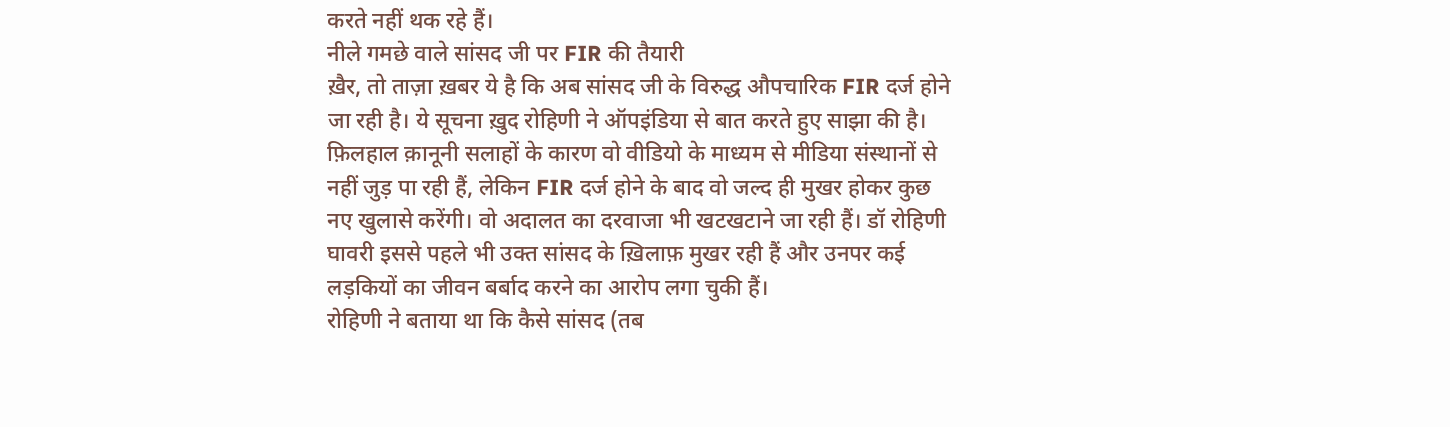करते नहीं थक रहे हैं।
नीले गमछे वाले सांसद जी पर FIR की तैयारी
ख़ैर, तो ताज़ा ख़बर ये है कि अब सांसद जी के विरुद्ध औपचारिक FIR दर्ज होने जा रही है। ये सूचना ख़ुद रोहिणी ने ऑपइंडिया से बात करते हुए साझा की है। फ़िलहाल क़ानूनी सलाहों के कारण वो वीडियो के माध्यम से मीडिया संस्थानों से नहीं जुड़ पा रही हैं, लेकिन FIR दर्ज होने के बाद वो जल्द ही मुखर होकर कुछ नए खुलासे करेंगी। वो अदालत का दरवाजा भी खटखटाने जा रही हैं। डॉ रोहिणी घावरी इससे पहले भी उक्त सांसद के ख़िलाफ़ मुखर रही हैं और उनपर कई लड़कियों का जीवन बर्बाद करने का आरोप लगा चुकी हैं।
रोहिणी ने बताया था कि कैसे सांसद (तब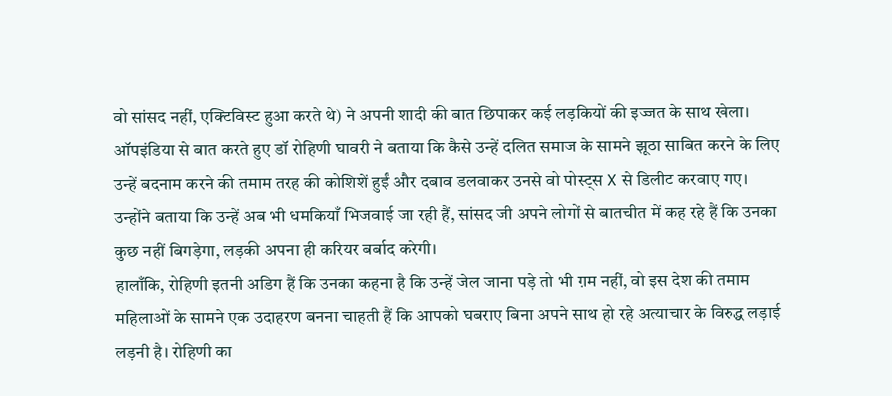वो सांसद नहीं, एक्टिविस्ट हुआ करते थे) ने अपनी शादी की बात छिपाकर कई लड़कियों की इज्जत के साथ खेला। ऑपइंडिया से बात करते हुए डॉ रोहिणी घावरी ने बताया कि कैसे उन्हें दलित समाज के सामने झूठा साबित करने के लिए उन्हें बदनाम करने की तमाम तरह की कोशिशें हुईं और दबाव डलवाकर उनसे वो पोस्ट्स X से डिलीट करवाए गए। उन्होंने बताया कि उन्हें अब भी धमकियाँ भिजवाई जा रही हैं, सांसद जी अपने लोगों से बातचीत में कह रहे हैं कि उनका कुछ नहीं बिगड़ेगा, लड़की अपना ही करियर बर्बाद करेगी।
हालाँकि, रोहिणी इतनी अडिग हैं कि उनका कहना है कि उन्हें जेल जाना पड़े तो भी ग़म नहीं, वो इस देश की तमाम महिलाओं के सामने एक उदाहरण बनना चाहती हैं कि आपको घबराए बिना अपने साथ हो रहे अत्याचार के विरुद्ध लड़ाई लड़नी है। रोहिणी का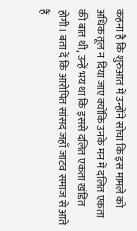कहना है कि शुरुआत में उन्होंने सोचा कि इस मामले को अधिक तूल न दिया जाए क्योंकि उनके मन में दलित एकता की बात थी, उन्हें भय था कि इससे दलित एकता खंडित होगी। बता दें कि आरोपित सांसद जहाँ जाटव समाज से आते हैं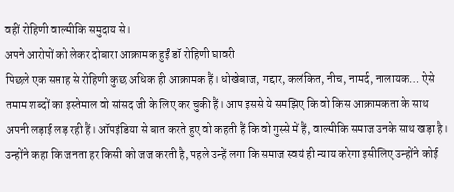वहीं रोहिणी वाल्मीकि समुदाय से।
अपने आरोपों को लेकर दोबारा आक्रामक हुईं डॉ रोहिणी घावरी
पिछले एक सप्ताह से रोहिणी कुछ अधिक ही आक्रामक हैं। धोखेबाज, गद्दार, कलंकित, नीच, नामर्द, नालायक… ऐसे तमाम शब्दों का इस्तेमाल वो सांसद जी के लिए कर चुकी हैं। आप इससे ये समझिए कि वो किस आक्रामकता के साथ अपनी लड़ाई लड़ रही हैं। ऑपइंडिया से बात करते हुए वो कहती हैं कि वो गुस्से में हैं, वाल्मीकि समाज उनके साथ खड़ा है। उन्होंने कहा कि जनता हर किसी को जज करती है, पहले उन्हें लगा कि समाज स्वयं ही न्याय करेगा इसीलिए उन्होंने कोई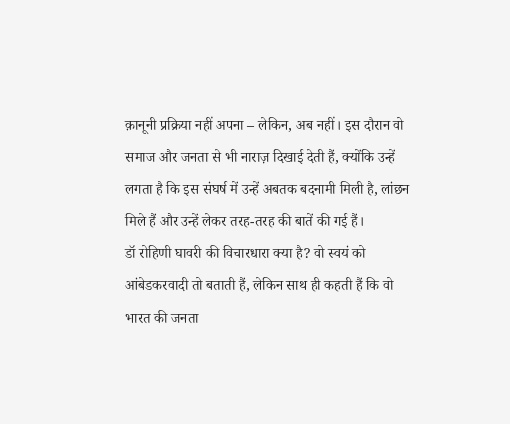क़ानूनी प्रक्रिया नहीं अपना – लेकिन, अब नहीं। इस दौरान वो समाज और जनता से भी नाराज़ दिखाई देती हैं, क्योंकि उन्हें लगता है कि इस संघर्ष में उन्हें अबतक बदनामी मिली है, लांछन मिले हैं और उन्हें लेकर तरह-तरह की बातें की गई हैं।
डॉ रोहिणी घावरी की विचारधारा क्या है? वो स्वयं को आंबेडकरवादी तो बताती हैं, लेकिन साथ ही कहती हैं कि वो भारत की जनता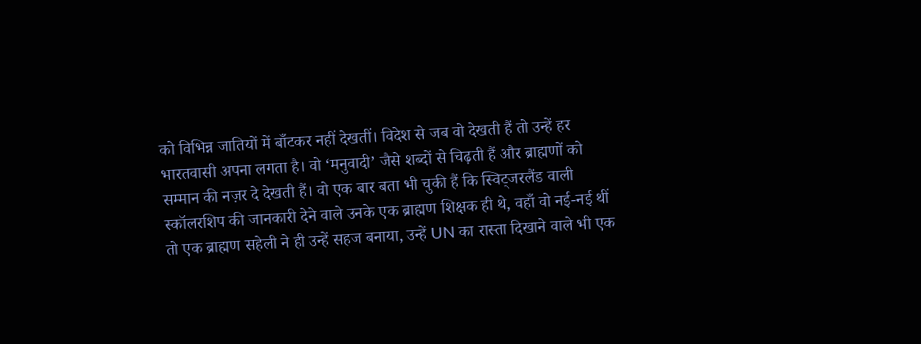को विभिन्न जातियों में बाँटकर नहीं देखतीं। विदेश से जब वो देखती हैं तो उन्हें हर भारतवासी अपना लगता है। वो ‘मनुवादी’ जैसे शब्दों से चिढ़ती हैं और ब्राह्मणों को सम्मान की नज़र दे देखती हैं। वो एक बार बता भी चुकी हैं कि स्विट्जरलैंड वाली स्कॉलरशिप की जानकारी देने वाले उनके एक ब्राह्मण शिक्षक ही थे, वहाँ वो नई-नई थीं तो एक ब्राह्मण सहेली ने ही उन्हें सहज बनाया, उन्हें UN का रास्ता दिखाने वाले भी एक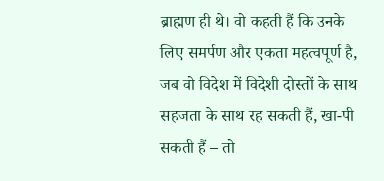ब्राह्मण ही थे। वो कहती हैं कि उनके लिए समर्पण और एकता महत्वपूर्ण है, जब वो विदेश में विदेशी दोस्तों के साथ सहजता के साथ रह सकती हैं, खा-पी सकती हैं – तो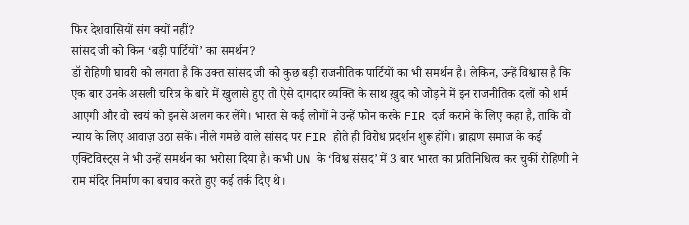फिर देशवासियों संग क्यों नहीं?
सांसद जी को किन ‘बड़ी पार्टियों’ का समर्थन?
डॉ रोहिणी घावरी को लगता है कि उक्त सांसद जी को कुछ बड़ी राजनीतिक पार्टियों का भी समर्थन है। लेकिन, उन्हें विश्वास है कि एक बार उनके असली चरित्र के बारे में खुलासे हुए तो ऐसे दागदार व्यक्ति के साथ ख़ुद को जोड़ने में इन राजनीतिक दलों को शर्म आएगी और वो स्वयं को इनसे अलग कर लेंगे। भारत से कई लोगों ने उन्हें फोन करके FIR दर्ज कराने के लिए कहा है, ताकि वो न्याय के लिए आवाज़ उठा सकें। नीले गमछे वाले सांसद पर FIR होते ही विरोध प्रदर्शन शुरू होंगे। ब्राह्मण समाज के कई एक्टिविस्ट्स ने भी उन्हें समर्थन का भरोसा दिया है। कभी UN के ‘विश्व संसद’ में 3 बार भारत का प्रतिनिधित्व कर चुकीं रोहिणी ने राम मंदिर निर्माण का बचाव करते हुए कई तर्क दिए थे।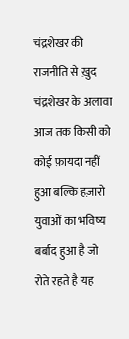चंद्रशेखर की राजनीति से ख़ुद चंद्रशेखर के अलावा आज तक किसी को कोई फ़ायदा नहीं हुआ बल्कि हज़ारो युवाओं का भविष्य बर्बाद हुआ है जो रोते रहते है यह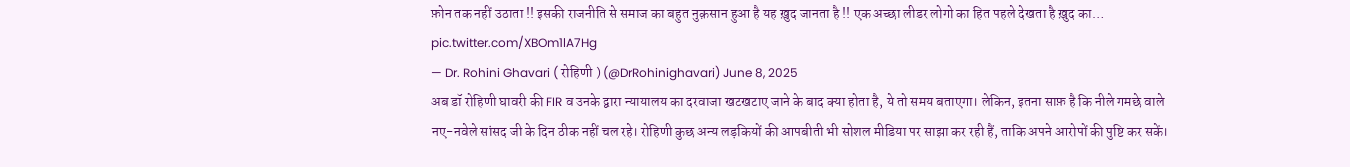फ़ोन तक नहीं उठाता !! इसकी राजनीति से समाज का बहुत नुक़सान हुआ है यह ख़ुद जानता है !! एक अच्छा लीडर लोगो का हित पहले देखता है ख़ुद का… pic.twitter.com/XBOm1lA7Hg
— Dr. Rohini Ghavari ( रोहिणी ) (@DrRohinighavari) June 8, 2025
अब डॉ रोहिणी घावरी की FIR व उनके द्वारा न्यायालय का दरवाजा खटखटाए जाने के बाद क्या होता है, ये तो समय बताएगा। लेकिन, इतना साफ़ है कि नीले गमछे वाले नए-नवेले सांसद जी के दिन ठीक नहीं चल रहे। रोहिणी कुछ अन्य लड़कियों की आपबीती भी सोशल मीडिया पर साझा कर रही हैं, ताकि अपने आरोपों की पुष्टि कर सकें।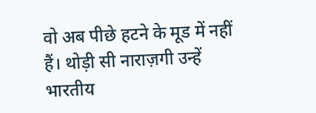वो अब पीछे हटने के मूड में नहीं हैं। थोड़ी सी नाराज़गी उन्हें भारतीय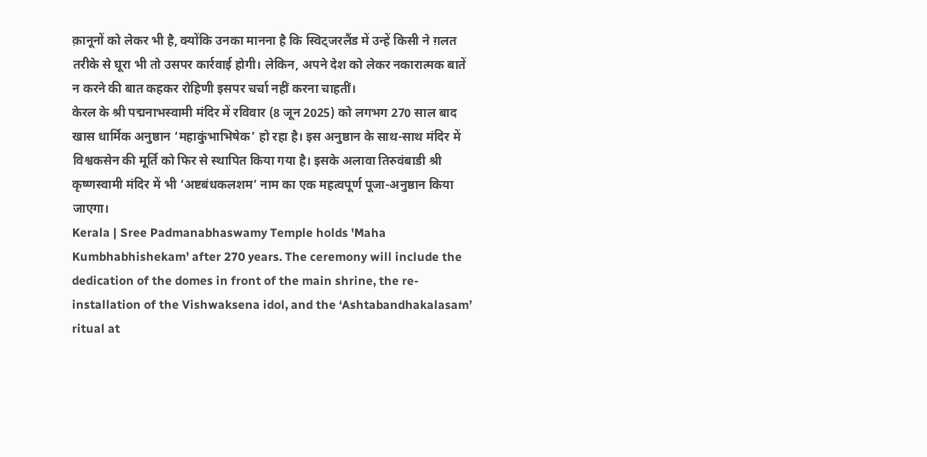क़ानूनों को लेकर भी है, क्योंकि उनका मानना है कि स्विट्जरलैंड में उन्हें किसी ने ग़लत तरीके से घूरा भी तो उसपर कार्रवाई होगी। लेकिन, अपने देश को लेकर नकारात्मक बातें न करने की बात कहकर रोहिणी इसपर चर्चा नहीं करना चाहतीं।
केरल के श्री पद्मनाभस्वामी मंदिर में रविवार (8 जून 2025) को लगभग 270 साल बाद खास धार्मिक अनुष्ठान ‘महाकुंभाभिषेक’ हो रहा है। इस अनुष्ठान के साथ-साथ मंदिर में विश्वकसेन की मूर्ति को फिर से स्थापित किया गया है। इसके अलावा तिरुवंबाडी श्री कृष्णस्वामी मंदिर में भी ‘अष्टबंधकलशम’ नाम का एक महत्वपूर्ण पूजा-अनुष्ठान किया जाएगा।
Kerala | Sree Padmanabhaswamy Temple holds 'Maha Kumbhabhishekam' after 270 years. The ceremony will include the dedication of the domes in front of the main shrine, the re-installation of the Vishwaksena idol, and the ‘Ashtabandhakalasam’ ritual at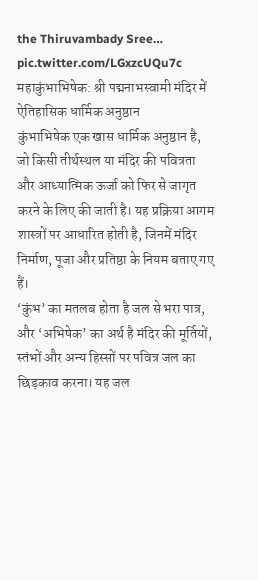the Thiruvambady Sree… pic.twitter.com/LGxzcUQu7c
महाकुंभाभिषेक: श्री पद्मनाभस्वामी मंदिर में ऐतिहासिक धार्मिक अनुष्ठान
कुंभाभिषेक एक खास धार्मिक अनुष्ठान है, जो किसी तीर्थस्थल या मंदिर की पवित्रता और आध्यात्मिक ऊर्जा को फिर से जागृत करने के लिए की जाती है। यह प्रक्रिया आगम शास्त्रों पर आधारित होती है, जिनमें मंदिर निर्माण, पूजा और प्रतिष्ठा के नियम बताए गए हैं।
‘कुंभ’ का मतलब होता है जल से भरा पात्र, और ‘अभिषेक’ का अर्थ है मंदिर की मूर्तियों, स्तंभों और अन्य हिस्सों पर पवित्र जल का छिड़काव करना। यह जल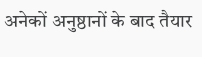अनेकों अनुष्ठानों के बाद तैयार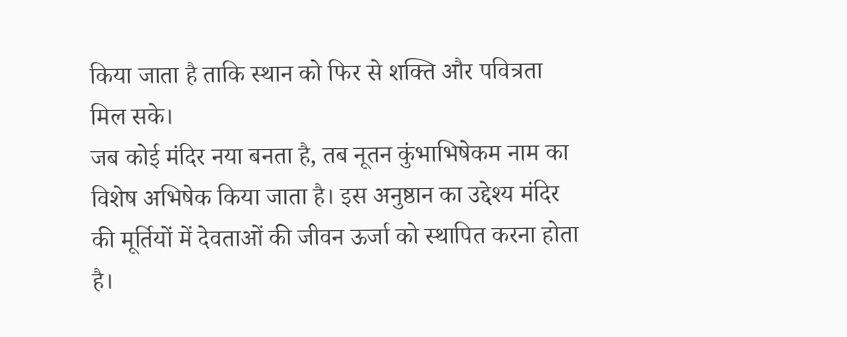किया जाता है ताकि स्थान को फिर से शक्ति और पवित्रता मिल सके।
जब कोई मंदिर नया बनता है, तब नूतन कुंभाभिषेकम नाम का विशेष अभिषेक किया जाता है। इस अनुष्ठान का उद्देश्य मंदिर की मूर्तियों में देवताओं की जीवन ऊर्जा को स्थापित करना होता है।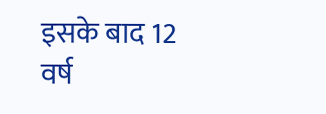इसके बाद 12 वर्ष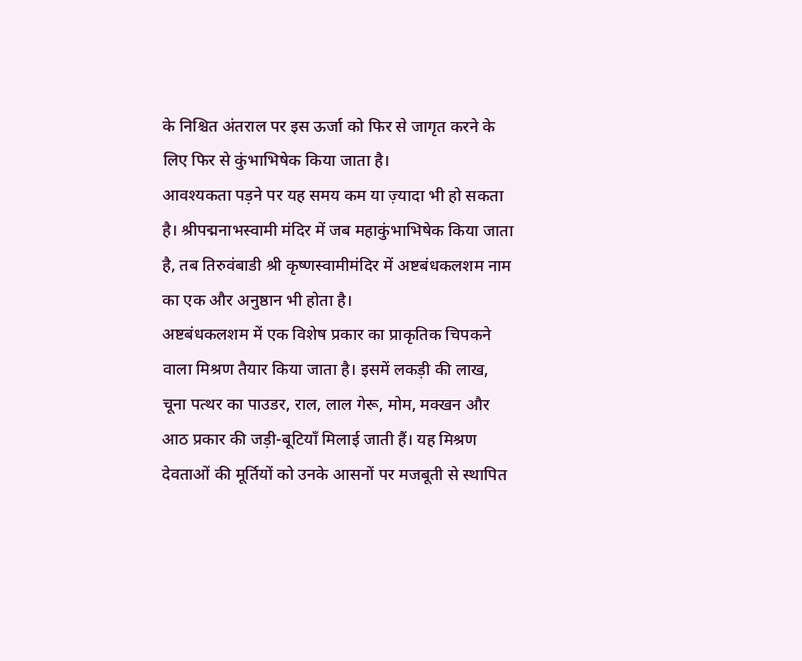के निश्चित अंतराल पर इस ऊर्जा को फिर से जागृत करने के लिए फिर से कुंभाभिषेक किया जाता है।
आवश्यकता पड़ने पर यह समय कम या ज़्यादा भी हो सकता है। श्रीपद्मनाभस्वामी मंदिर में जब महाकुंभाभिषेक किया जाता है, तब तिरुवंबाडी श्री कृष्णस्वामीमंदिर में अष्टबंधकलशम नाम का एक और अनुष्ठान भी होता है।
अष्टबंधकलशम में एक विशेष प्रकार का प्राकृतिक चिपकने वाला मिश्रण तैयार किया जाता है। इसमें लकड़ी की लाख, चूना पत्थर का पाउडर, राल, लाल गेरू, मोम, मक्खन और आठ प्रकार की जड़ी-बूटियाँ मिलाई जाती हैं। यह मिश्रण देवताओं की मूर्तियों को उनके आसनों पर मजबूती से स्थापित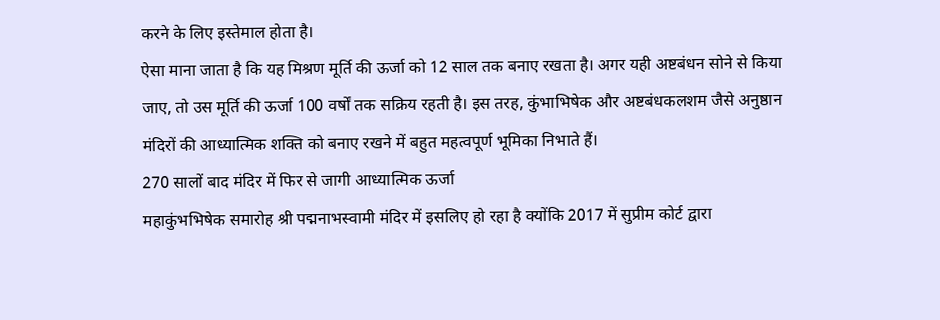करने के लिए इस्तेमाल होता है।
ऐसा माना जाता है कि यह मिश्रण मूर्ति की ऊर्जा को 12 साल तक बनाए रखता है। अगर यही अष्टबंधन सोने से किया जाए, तो उस मूर्ति की ऊर्जा 100 वर्षों तक सक्रिय रहती है। इस तरह, कुंभाभिषेक और अष्टबंधकलशम जैसे अनुष्ठान मंदिरों की आध्यात्मिक शक्ति को बनाए रखने में बहुत महत्वपूर्ण भूमिका निभाते हैं।
270 सालों बाद मंदिर में फिर से जागी आध्यात्मिक ऊर्जा
महाकुंभभिषेक समारोह श्री पद्मनाभस्वामी मंदिर में इसलिए हो रहा है क्योंकि 2017 में सुप्रीम कोर्ट द्वारा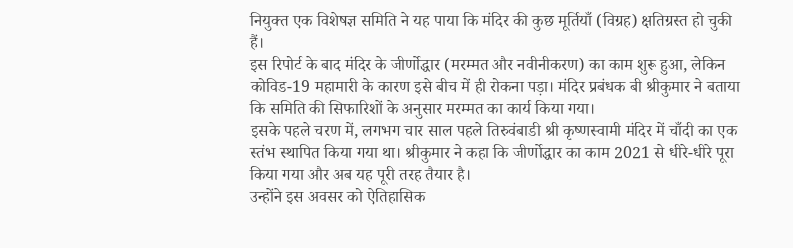नियुक्त एक विशेषज्ञ समिति ने यह पाया कि मंदिर की कुछ मूर्तियाँ (विग्रह) क्षतिग्रस्त हो चुकी हैं।
इस रिपोर्ट के बाद मंदिर के जीर्णोद्धार (मरम्मत और नवीनीकरण) का काम शुरू हुआ, लेकिन कोविड-19 महामारी के कारण इसे बीच में ही रोकना पड़ा। मंदिर प्रबंधक बी श्रीकुमार ने बताया कि समिति की सिफारिशों के अनुसार मरम्मत का कार्य किया गया।
इसके पहले चरण में, लगभग चार साल पहले तिरुवंबाडी श्री कृष्णस्वामी मंदिर में चाँदी का एक स्तंभ स्थापित किया गया था। श्रीकुमार ने कहा कि जीर्णोद्धार का काम 2021 से धीरे-धीरे पूरा किया गया और अब यह पूरी तरह तैयार है।
उन्होंने इस अवसर को ऐतिहासिक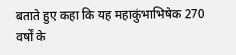बताते हुए कहा कि यह महाकुंभाभिषेक 270 वर्षों के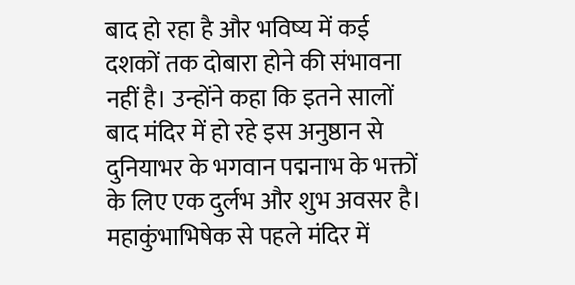बाद हो रहा है और भविष्य में कई दशकों तक दोबारा होने की संभावना नहीं है। उन्होंने कहा कि इतने सालों बाद मंदिर में हो रहे इस अनुष्ठान से दुनियाभर के भगवान पद्मनाभ के भक्तों के लिए एक दुर्लभ और शुभ अवसर है।
महाकुंभाभिषेक से पहले मंदिर में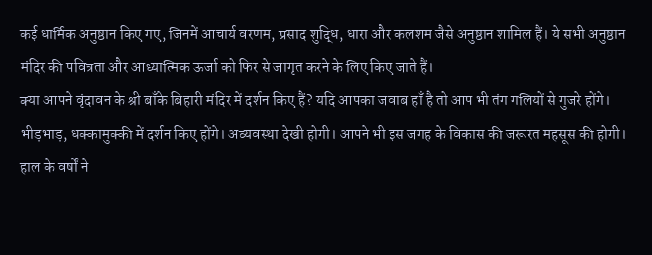कई धार्मिक अनुष्ठान किए गए, जिनमें आचार्य वरणम, प्रसाद शुद्धि, धारा और कलशम जैसे अनुष्ठान शामिल हैं। ये सभी अनुष्ठान मंदिर की पवित्रता और आध्यात्मिक ऊर्जा को फिर से जागृत करने के लिए किए जाते हैं।
क्या आपने वृंदावन के श्री बाँके बिहारी मंदिर में दर्शन किए हैं? यदि आपका जवाब हाँ है तो आप भी तंग गलियों से गुजरे होंगे। भीड़भाड़, धक्कामुक्की में दर्शन किए होंगे। अव्यवस्था देखी होगी। आपने भी इस जगह के विकास की जरूरत महसूस की होगी।
हाल के वर्षों ने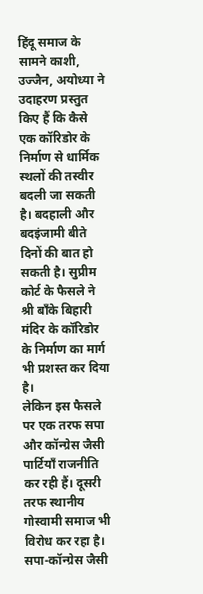हिंदू समाज के सामने काशी, उज्जैन, अयोध्या ने उदाहरण प्रस्तुत किए हैं कि कैसे एक कॉरिडोर के निर्माण से धार्मिक स्थलों की तस्वीर बदली जा सकती है। बदहाली और बदइंजामी बीते दिनों की बात हो सकती है। सुप्रीम कोर्ट के फैसले ने श्री बाँके बिहारी मंदिर के कॉरिडोर के निर्माण का मार्ग भी प्रशस्त कर दिया है।
लेकिन इस फैसले पर एक तरफ सपा और कॉन्ग्रेस जैसी पार्टियाँ राजनीति कर रही हैं। दूसरी तरफ स्थानीय गोस्वामी समाज भी विरोध कर रहा है। सपा-कॉन्ग्रेस जैसी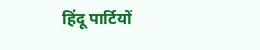हिंदू पार्टियों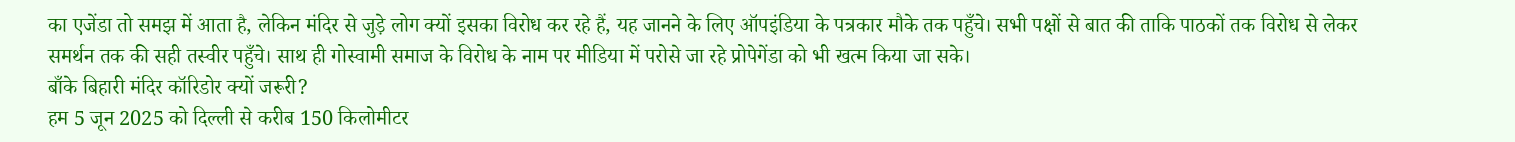का एजेंडा तो समझ में आता है, लेकिन मंदिर से जुड़े लोग क्यों इसका विरोध कर रहे हैं, यह जानने के लिए ऑपइंडिया के पत्रकार मौके तक पहुँचे। सभी पक्षों से बात की ताकि पाठकों तक विरोध से लेकर समर्थन तक की सही तस्वीर पहुँचे। साथ ही गोस्वामी समाज के विरोध के नाम पर मीडिया में परोसे जा रहे प्रोपेगेंडा को भी खत्म किया जा सके।
बाँके बिहारी मंदिर कॉरिडोर क्यों जरूरी?
हम 5 जून 2025 को दिल्ली से करीब 150 किलोमीटर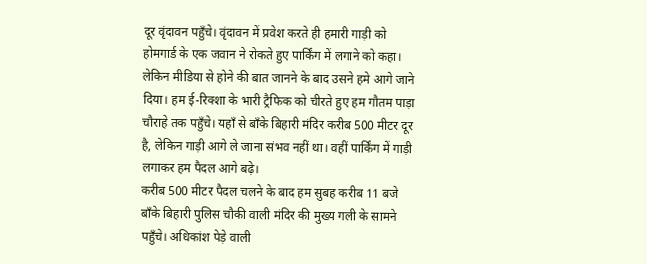दूर वृंदावन पहुँचे। वृंदावन में प्रवेश करते ही हमारी गाड़ी को होमगार्ड के एक जवान ने रोकते हुए पार्किंग में लगाने को कहा। लेकिन मीडिया से होने की बात जानने के बाद उसने हमे आगे जाने दिया। हम ई-रिक्शा के भारी ट्रैफिक को चीरते हुए हम गौतम पाड़ा चौराहे तक पहुँचे। यहाँ से बाँके बिहारी मंदिर करीब 500 मीटर दूर है, लेकिन गाड़ी आगे ले जाना संभव नहीं था। वहीं पार्किंग में गाड़ी लगाकर हम पैदल आगे बढ़े।
करीब 500 मीटर पैदल चलने के बाद हम सुबह करीब 11 बजे बाँके बिहारी पुलिस चौकी वाली मंदिर की मुख्य गली के सामने पहुँचे। अधिकांश पेड़े वाली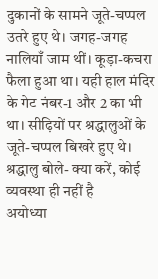दुकानों के सामने जूते-चप्पल उतरे हुए थे। जगह-जगह नालियाँ जाम थीं। कूड़ा-कचरा फैला हुआ था। यही हाल मंदिर के गेट नंबर-1 और 2 का भी था। सीढ़ियों पर श्रद्धालुओं के जूते-चप्पल बिखरे हुए थे।
श्रद्धालु बोले- क्या करें, कोई व्यवस्था ही नहीं है
अयोध्या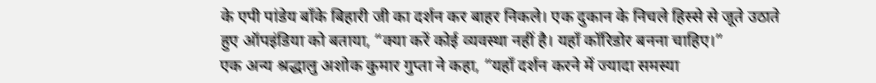के एपी पांडेय बाँके बिहारी जी का दर्शन कर बाहर निकले। एक दुकान के निचले हिस्से से जूते उठाते हुए ऑपइंडिया को बताया, “क्या करें कोई व्यवस्था नहीं है। यहाँ कॉरिडोर बनना चाहिए।”
एक अन्य श्रद्धालु अशोक कुमार गुप्ता ने कहा, “यहाँ दर्शन करने में ज्यादा समस्या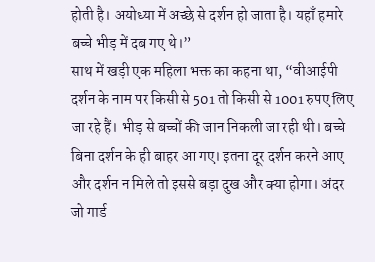होती है। अयोध्या में अच्छे से दर्शन हो जाता है। यहाँ हमारे बच्चे भीड़ में दब गए थे।”
साथ में खड़ी एक महिला भक्त का कहना था, “वीआईपी दर्शन के नाम पर किसी से 501 तो किसी से 1001 रुपए लिए जा रहे हैं। भीड़ से बच्चों की जान निकली जा रही थी। बच्चे बिना दर्शन के ही बाहर आ गए। इतना दूर दर्शन करने आए और दर्शन न मिले तो इससे बड़ा दुख और क्या होगा। अंदर जो गार्ड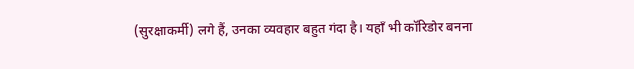(सुरक्षाकर्मी) लगे हैं, उनका व्यवहार बहुत गंदा है। यहाँ भी कॉरिडोर बनना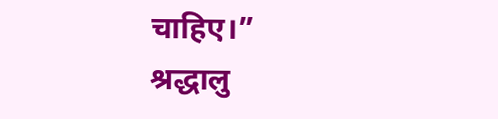चाहिए।”
श्रद्धालु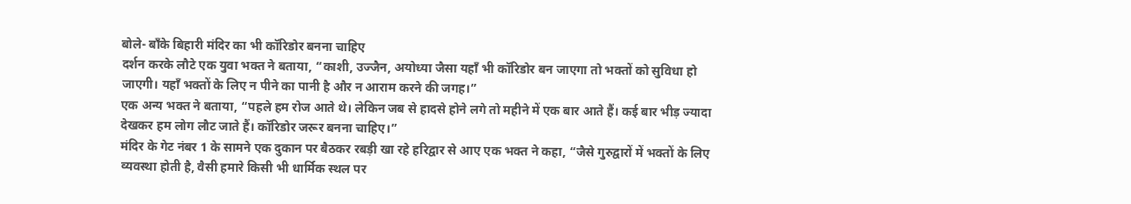बोले- बाँके बिहारी मंदिर का भी कॉरिडोर बनना चाहिए
दर्शन करके लौटे एक युवा भक्त ने बताया, “काशी, उज्जैन, अयोध्या जैसा यहाँ भी कॉरिडोर बन जाएगा तो भक्तों को सुविधा हो जाएगी। यहाँ भक्तों के लिए न पीने का पानी है और न आराम करने की जगह।”
एक अन्य भक्त ने बताया, “पहले हम रोज आते थे। लेकिन जब से हादसे होने लगे तो महीने में एक बार आते हैं। कई बार भीड़ ज्यादा देखकर हम लोग लौट जाते हैं। कॉरिडोर जरूर बनना चाहिए।”
मंदिर के गेट नंबर 1 के सामने एक दुकान पर बैठकर रबड़ी खा रहे हरिद्वार से आए एक भक्त ने कहा, “जैसे गुरुद्वारों में भक्तों के लिए व्यवस्था होती है, वैसी हमारे किसी भी धार्मिक स्थल पर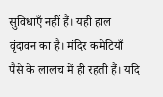सुविधाएँ नहीं हैं। यही हाल वृंदावन का है। मंदिर कमेटियाँ पैसे के लालच में ही रहती हैं। यदि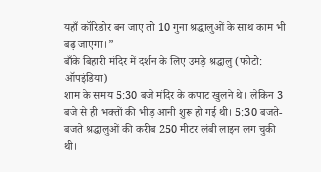यहाँ कॉरिडोर बन जाए तो 10 गुना श्रद्धालुओं के साथ काम भी बढ़ जाएगा।”
बाँके बिहारी मंदिर में दर्शन के लिए उमड़े श्रद्धालु (फोटो: ऑपइंडिया)
शाम के समय 5:30 बजे मंदिर के कपाट खुलने थे। लेकिन 3 बजे से ही भक्तों की भीड़ आनी शुरू हो गई थी। 5:30 बजते-बजते श्रद्धालुओं की करीब 250 मीटर लंबी लाइन लग चुकी थी।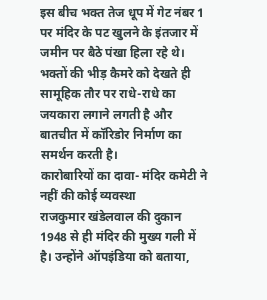इस बीच भक्त तेज धूप में गेट नंबर 1 पर मंदिर के पट खुलने के इंतजार में जमीन पर बैठे पंखा हिला रहे थे। भक्तों की भीड़ कैमरे को देखते ही सामूहिक तौर पर राधे-राधे का जयकारा लगाने लगती है और बातचीत में कॉरिडोर निर्माण का समर्थन करती है।
कारोबारियों का दावा- मंदिर कमेटी ने नहीं की कोई व्यवस्था
राजकुमार खंडेलवाल की दुकान 1948 से ही मंदिर की मुख्य गली में है। उन्होंने ऑपइंडिया को बताया,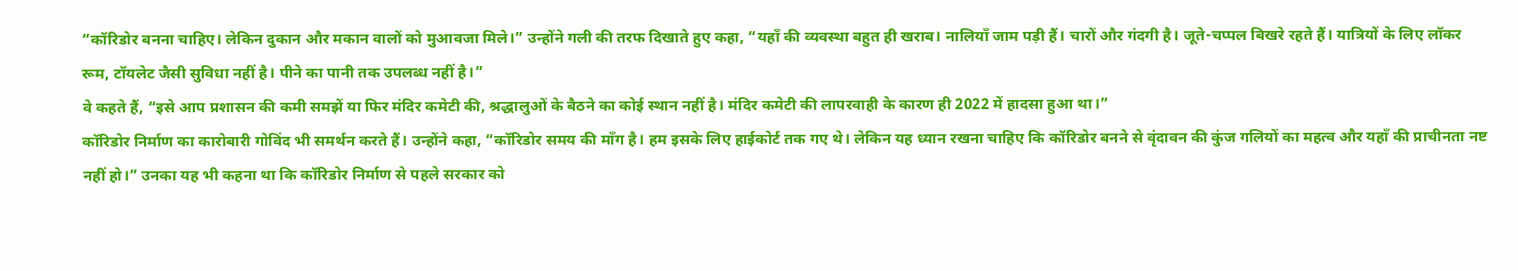“कॉरिडोर बनना चाहिए। लेकिन दुकान और मकान वालों को मुआवजा मिले।” उन्होंने गली की तरफ दिखाते हुए कहा, “यहाँ की व्यवस्था बहुत ही खराब। नालियाँ जाम पड़ी हैं। चारों और गंदगी है। जूते-चप्पल बिखरे रहते हैं। यात्रियों के लिए लॉकर रूम, टॉयलेट जैसी सुविधा नहीं है। पीने का पानी तक उपलब्ध नहीं है।”
वे कहते हैं, “इसे आप प्रशासन की कमी समझें या फिर मंदिर कमेटी की, श्रद्धालुओं के बैठने का कोई स्थान नहीं है। मंदिर कमेटी की लापरवाही के कारण ही 2022 में हादसा हुआ था।”
कॉरिडोर निर्माण का कारोबारी गोविंद भी समर्थन करते हैं। उन्होंने कहा, “कॉरिडोर समय की माँग है। हम इसके लिए हाईकोर्ट तक गए थे। लेकिन यह ध्यान रखना चाहिए कि कॉरिडोर बनने से वृंदावन की कुंज गलियों का महत्व और यहाँ की प्राचीनता नष्ट नहीं हो।” उनका यह भी कहना था कि कॉरिडोर निर्माण से पहले सरकार को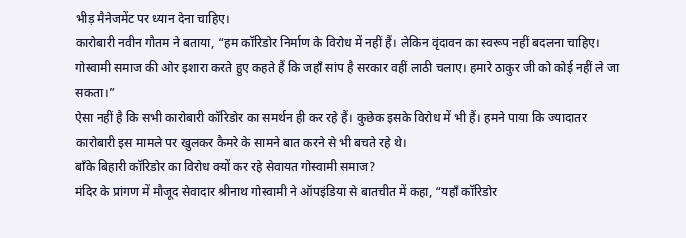भीड़ मैनेजमेंट पर ध्यान देना चाहिए।
कारोबारी नवीन गौतम ने बताया, “हम कॉरिडोर निर्माण के विरोध में नहीं हैं। लेकिन वृंदावन का स्वरूप नहीं बदलना चाहिए। गोस्वामी समाज की ओर इशारा करते हुए कहते हैं कि जहाँ सांप है सरकार वहीं लाठी चलाए। हमारे ठाकुर जी को कोई नहीं ले जा सकता।”
ऐसा नहीं है कि सभी कारोबारी कॉरिडोर का समर्थन ही कर रहे हैं। कुछेक इसके विरोध में भी हैं। हमने पाया कि ज्यादातर कारोबारी इस मामले पर खुलकर कैमरे के सामने बात करने से भी बचते रहे थे।
बाँके बिहारी कॉरिडोर का विरोध क्यों कर रहे सेवायत गोस्वामी समाज?
मंदिर के प्रांगण में मौजूद सेवादार श्रीनाथ गोस्वामी ने ऑपइंडिया से बातचीत में कहा, “यहाँ कॉरिडोर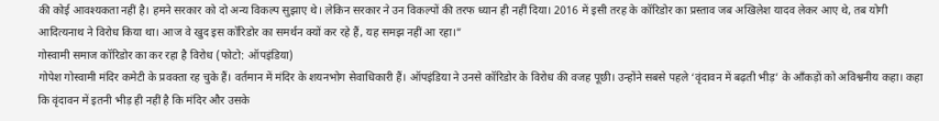की कोई आवश्यकता नहीं है। हमने सरकार को दो अन्य विकल्प सुझाए थे। लेकिन सरकार ने उन विकल्पों की तरफ ध्यान ही नहीं दिया। 2016 में इसी तरह के कॉरिडोर का प्रस्ताव जब अखिलेश यादव लेकर आए थे, तब योगी आदित्यनाथ ने विरोध किया था। आज वे खुद इस कॉरिडोर का समर्थन क्यों कर रहे हैं, यह समझ नहीं आ रहा।”
गोस्वामी समाज कॉरिडोर का कर रहा है विरोध (फोटो: ऑपइंडिया)
गोपेश गोस्वामी मंदिर कमेटी के प्रवक्ता रह चुके हैं। वर्तमान में मंदिर के शयनभोग सेवाधिकारी हैं। ऑपइंडिया ने उनसे कॉरिडोर के विरोध की वजह पूछी। उन्होंने सबसे पहले ‘वृंदावन में बढ़ती भीड़’ के आँकड़ों को अविश्वनीय कहा। कहा कि वृंदावन में इतनी भीड़ ही नहीं है कि मंदिर और उसके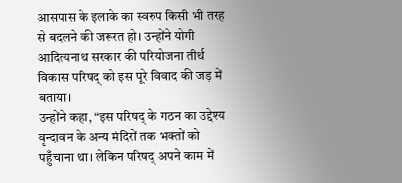आसपास के इलाके का स्वरुप किसी भी तरह से बदलने की जरूरत हो। उन्होंने योगी आदित्यनाथ सरकार की परियोजना तीर्थ विकास परिषद् को इस पूरे विवाद की जड़ में बताया।
उन्होंने कहा, “इस परिषद् के गठन का उद्देश्य वृन्दावन के अन्य मंदिरों तक भक्तों को पहुँचाना था। लेकिन परिषद् अपने काम में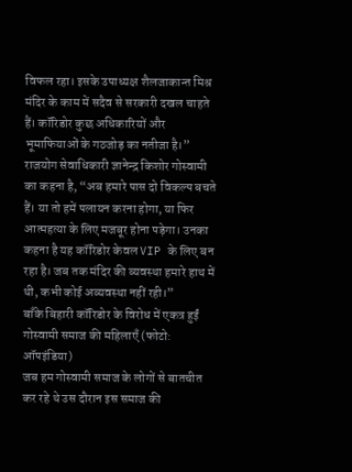विफल रहा। इसके उपाध्यक्ष शैलजाकान्त मिश्र मंदिर के काम में सदैव से सरकारी दखल चाहते हैं। कॉरिडोर कुछ अधिकारियों और भूमाफियाओं के गठजोड़ का नतीजा है।”
राजयोग सेवाधिकारी ज्ञानेन्द्र किशोर गोस्वामी का कहना है, “अब हमारे पास दो विकल्प बचते हैं। या तो हमें पलायन करना होगा, या फिर आत्महत्या के लिए मजबूर होना पड़ेगा। उनका कहना है यह कॉरिडोर केवल VIP के लिए बन रहा है। जब तक मंदिर की व्यवस्था हमारे हाथ में थी, कभी कोई अव्यवस्था नहीं रही।”
बाँके बिहारी कॉरिडोर के विरोध में एकत्र हुईं गोस्वामी समाज की महिलाएँ (फोटो: ऑपइंडिया)
जब हम गोस्वामी समाज के लोगों से बातचीत कर रहे थे उस दौरान इस समाज की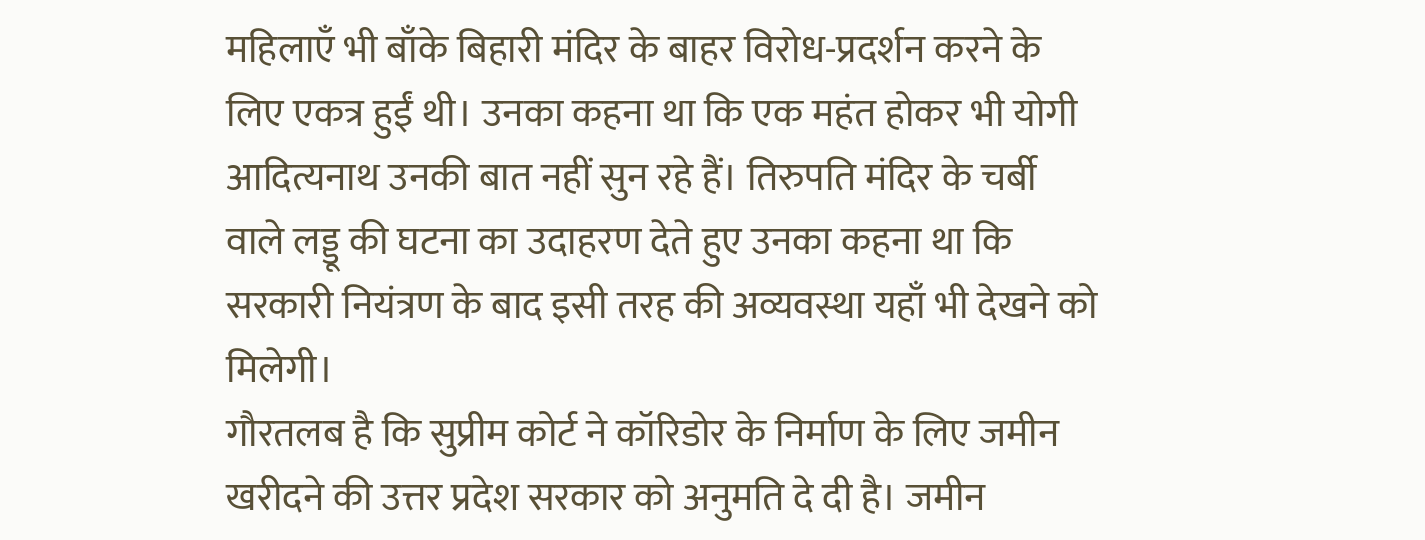महिलाएँ भी बाँके बिहारी मंदिर के बाहर विरोध-प्रदर्शन करने के लिए एकत्र हुईं थी। उनका कहना था कि एक महंत होकर भी योगी आदित्यनाथ उनकी बात नहीं सुन रहे हैं। तिरुपति मंदिर के चर्बी वाले लड्डू की घटना का उदाहरण देते हुए उनका कहना था कि सरकारी नियंत्रण के बाद इसी तरह की अव्यवस्था यहाँ भी देखने को मिलेगी।
गौरतलब है कि सुप्रीम कोर्ट ने कॉरिडोर के निर्माण के लिए जमीन खरीदने की उत्तर प्रदेश सरकार को अनुमति दे दी है। जमीन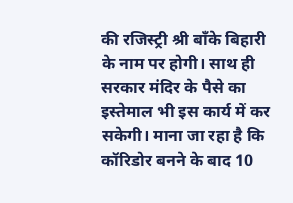की रजिस्ट्री श्री बाँके बिहारी के नाम पर होगी। साथ ही सरकार मंदिर के पैसे का इस्तेमाल भी इस कार्य में कर सकेगी। माना जा रहा है कि कॉरिडोर बनने के बाद 10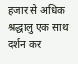हजार से अधिक श्रद्धालु एक साथ दर्शन कर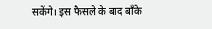सकेंगे। इस फैसले के बाद बाँके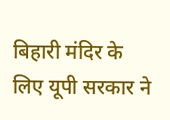बिहारी मंदिर के लिए यूपी सरकार ने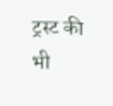ट्रस्ट की भी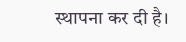स्थापना कर दी है।